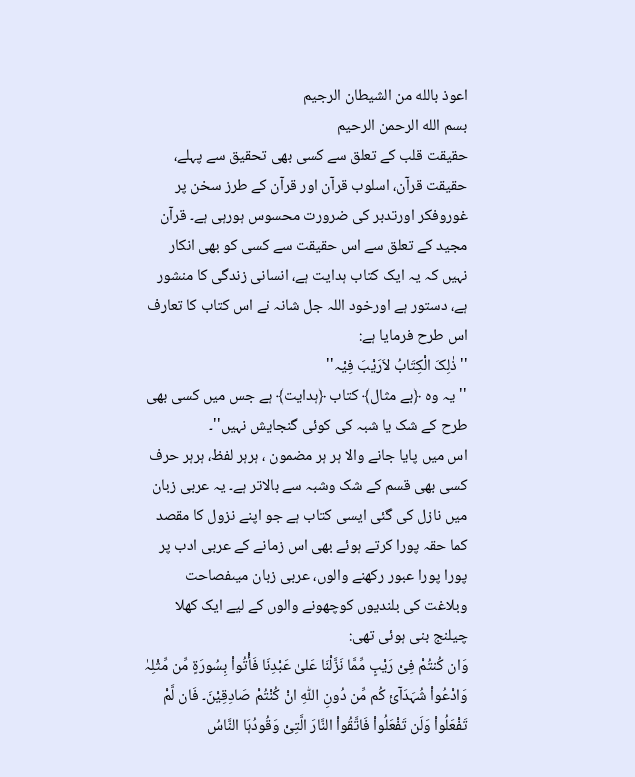اعوذ بالله من الشيطان الرجيم
بسم الله الرحمن الرحيم
حقیقت قلب کے تعلق سے کسی بھی تحقیق سے پہلے، حقیقت قرآن، اسلوب قرآن اور قرآن کے طرز سخن پر غوروفکر اورتدبر کی ضرورت محسوس ہورہی ہے۔ قرآن مجید کے تعلق سے اس حقیقت سے کسی کو بھی انکار نہیں کہ یہ ایک کتاب ہدایت ہے، انسانی زندگی کا منشور ہے، دستور ہے اورخود اللہ جل شانہ نے اس کتاب کا تعارف اس طرح فرمایا ہے:
''ذٰلِکَ الْکِتَابُ لاَرَیْبَ فِیْہ''
''یہ وہ ﴿بے مثال﴾ کتاب ﴿ہدایت﴾ ہے جس میں کسی بھی طرح کے شک یا شبہ کی کوئی گنجایش نہیں''۔
اس میں پایا جانے والا ہر ہر مضمون ، ہرہر لفظ، ہرہر حرف کسی بھی قسم کے شک وشبہ سے بالاتر ہے۔ یہ عربی زبان میں نازل کی گئی ایسی کتاب ہے جو اپنے نزول کا مقصد کما حقہ پورا کرتے ہوئے بھی اس زمانے کے عربی ادب پر پورا پورا عبور رکھنے والوں، عربی زبان میںفصاحت وبلاغت کی بلندیوں کوچھونے والوں کے لیے ایک کھلا چیلنج بنی ہوئی تھی:
وَان کُنتُمْ فِیْ رَیْبٍ مِّمَّا نَزَّلْنَا عَلیٰ عَبْدِنَا فَأْتُواْ بِسُورَۃٍ مِّن مِّثْلِہٰ وَادْعُواْ شُہَدَآئ کُم مِّن دُونِ اللّٰہِ انْ کُنْتُمْ صَادِقِیْنَ۔ فَان لَّمْ تَفْعَلُواْ وَلَن تَفْعَلُواْ فَاتَّقُواْ النَّارَ الَّتِیْ وَقُودُہَا النَّاسُ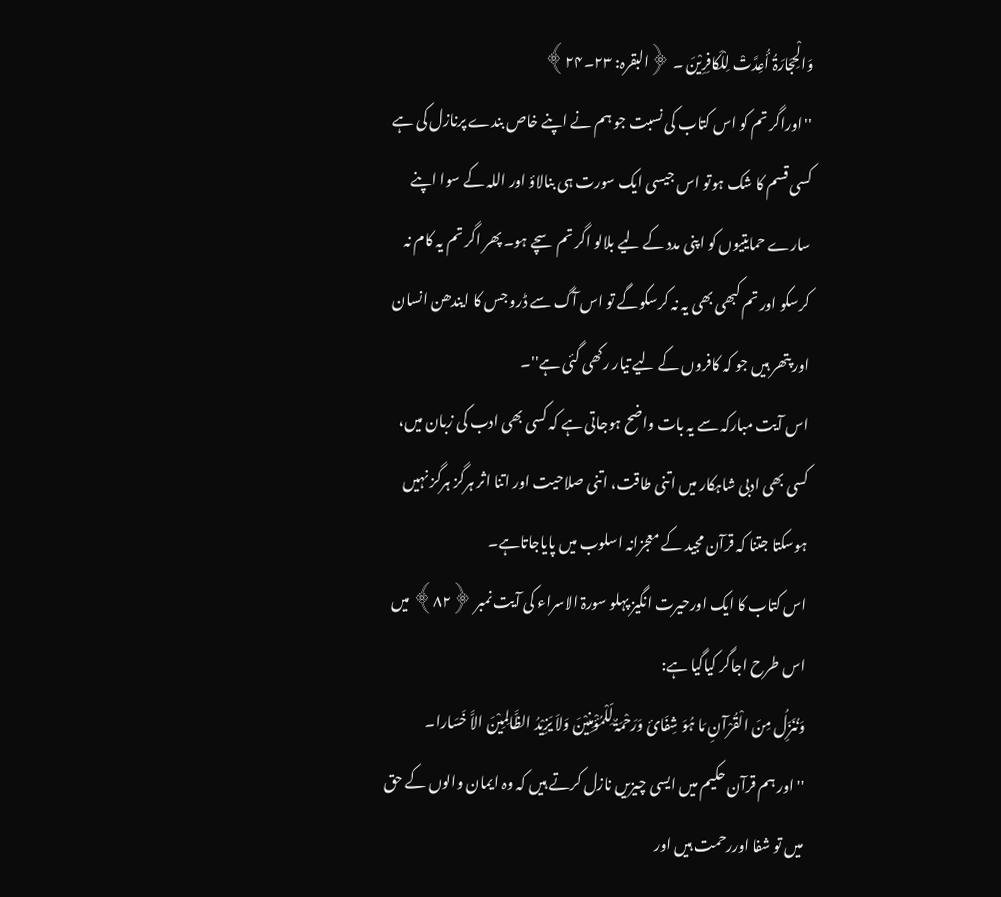وَالْحِجَارَۃُ أُعِدَّتْ لِلْکَافِرِیْنَ ۔ ﴿البقرہ: ۲۳۔۲۴﴾
''اوراگر تم کو اس کتاب کی نسبت جو ہم نے اپنے خاص بندے پرنازل کی ہے کسی قسم کا شک ہوتو اس جیسی ایک سورت ہی بنالاؤ اور اللہ کے سوا اپنے سارے حمایتیوں کو اپنی مدد کے لیے بلالو اگر تم سچے ہو۔ پھر اگر تم یہ کام نہ کرسکو اور تم کبھی بھی یہ نہ کرسکوگے تو اس آگ سے ڈرو جس کا ایندھن انسان اور پتھر ہیں جو کہ کافروں کے لیے تیار رکھی گئی ہے''۔
اس آیت مبارکہ سے یہ بات واضح ہوجاتی ہے کہ کسی بھی ادب کی زبان میں، کسی بھی ادبی شاہکار میں اتنی طاقت، اتنی صلاحیت اور اتنا اثر ہرگز ہرگز نہیں ہوسکتا جتنا کہ قرآن مجید کے معجزانہ اسلوب میں پایاجاتاہے۔
اس کتاب کا ایک اورحیرت انگیز پہلو سورۃ الاسراء کی آیت نمبر ﴿۸۲﴾ میں اس طرح اجاگر کیاگیا ہے:
وَنُنَزِّلُ مِنَ الْقُرْآنِ مَا ہُوَ شِفَائ وَرَحْمَۃٌ لِّلْمُؤْمِنِیْنَ وَلاَ یَزِیْدُ الظَّالِمِیْنَ الاَّ خَسَارا۔
''اور ہم قرآن حکیم میں ایسی چیزیں نازل کرتے ہیں کہ وہ ایمان والوں کے حق میں تو شفا اوررحمت ہیں اور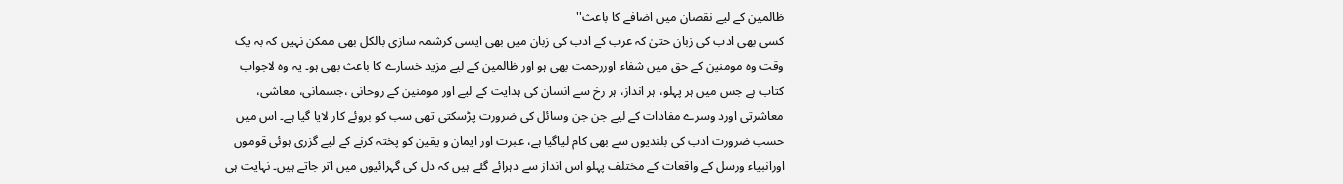ظالمین کے لیے نقصان میں اضافے کا باعث''
کسی بھی ادب کی زبان حتیٰ کہ عرب کے ادب کی زبان میں بھی ایسی کرشمہ سازی بالکل بھی ممکن نہیں کہ بہ یک وقت وہ مومنین کے حق میں شفاء اوررحمت بھی ہو اور ظالمین کے لیے مزید خسارے کا باعث بھی ہو۔ یہ وہ لاجواب کتاب ہے جس میں ہر پہلو، ہر انداز، ہر رخ سے انسان کی ہدایت کے لیے اور مومنین کے روحانی ،جسمانی، معاشی، معاشرتی اورد وسرے مفادات کے لیے جن جن وسائل کی ضرورت پڑسکتی تھی سب کو بروئے کار لایا گیا ہے۔ اس میں حسب ضرورت ادب کی بلندیوں سے بھی کام لیاگیا ہے، عبرت اور ایمان و یقین کو پختہ کرنے کے لیے گزری ہوئی قوموں اورانبیاء ورسل کے واقعات کے مختلف پہلو اس انداز سے دہرائے گئے ہیں کہ دل کی گہرائیوں میں اتر جاتے ہیں۔ نہایت ہی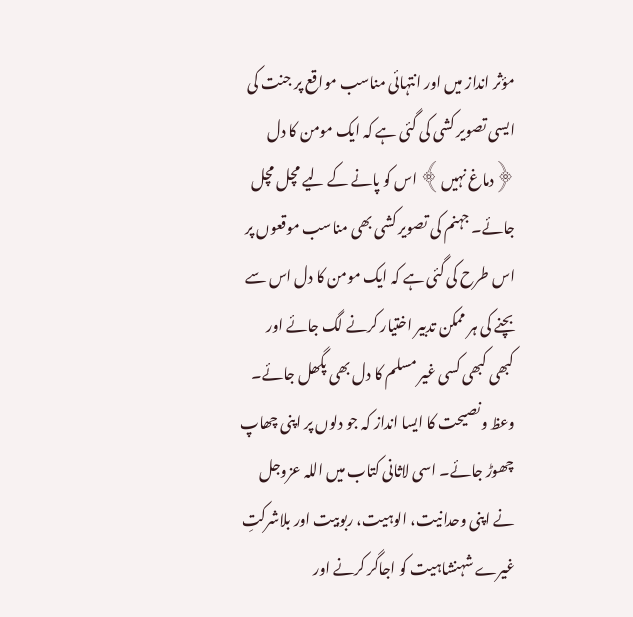مؤثر انداز میں اور انتہائی مناسب مواقع پر جنت کی ایسی تصویر کشی کی گئی ہے کہ ایک مومن کا دل ﴿دماغ نہیں﴾ اس کو پانے کے لیے مچل مچل جائے۔ جہنم کی تصویر کشی بھی مناسب موقعوں پر اس طرح کی گئی ہے کہ ایک مومن کا دل اس سے بچنے کی ہر ممکن تدبیر اختیار کرنے لگ جائے اور کبھی کبھی کسی غیر مسلم کا دل بھی پگھل جائے۔ وعظ ونصیحت کا ایسا انداز کہ جو دلوں پر اپنی چھاپ چھوڑ جائے۔ اسی لاثانی کتاب میں اللہ عزوجل نے اپنی وحدانیت، الوہیت، ربوبیت اور بلاشرکتِ غیرے شہنشاہیت کو اجاگر کرنے اور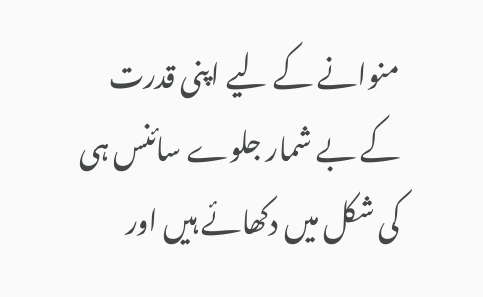منوانے کے لیے اپنی قدرت کے بے شمار جلوے سائنس ہی کی شکل میں دکھائے ہیں اور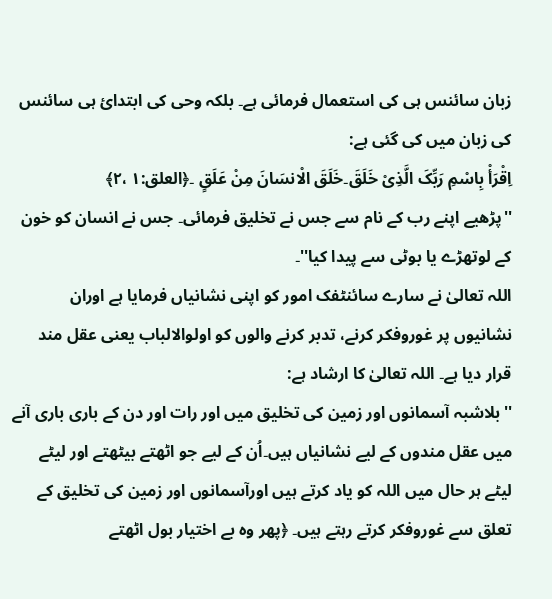زبان سائنس ہی کی استعمال فرمائی ہے۔ بلکہ وحی کی ابتدائ ہی سائنس کی زبان میں کی گئی ہے:
اِقْرَأْ بِاسْمِ رَبِّکَ الَّذِیْ خَلَقَ۔خَلَقَ الْانسَانَ مِنْ عَلَقٍ ۔﴿العلق:۱ ،۲﴾
''پڑھیے اپنے رب کے نام سے جس نے تخلیق فرمائی۔ جس نے انسان کو خون کے لوتھڑے یا بوٹی سے پیدا کیا''۔
اللہ تعالیٰ نے سارے سائنٹفک امور کو اپنی نشانیاں فرمایا ہے اوران نشانیوں پر غوروفکر کرنے، تدبر کرنے والوں کو اولوالالباب یعنی عقل مند قرار دیا ہے۔ اللہ تعالیٰ کا ارشاد ہے:
''بلاشبہ آسمانوں اور زمین کی تخلیق میں اور رات اور دن کے باری باری آنے میں عقل مندوں کے لیے نشانیاں ہیں۔اُن کے لیے جو اٹھتے بیٹھتے اور لیٹے لیٹے ہر حال میں اللہ کو یاد کرتے ہیں اورآسمانوں اور زمین کی تخلیق کے تعلق سے غوروفکر کرتے رہتے ہیں۔ ﴿پھر وہ بے اختیار بول اٹھتے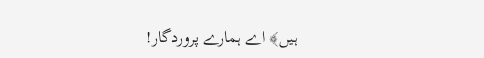ہیں﴾ اے ہمارے پروردگار!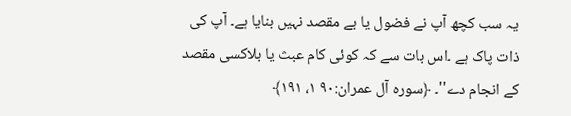یہ سب کچھ آپ نے فضول یا بے مقصد نہیں بنایا ہے۔ آپ کی ذات پاک ہے ۔اس بات سے کہ کوئی کام عبث یا بلاکسی مقصد کے انجام دے''۔ ﴿سورہ آل عمران:۹۰ ۱، ۱۹۱﴾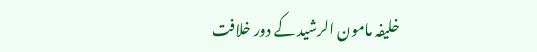خلیفہ مامون الرشید کے دور خلافت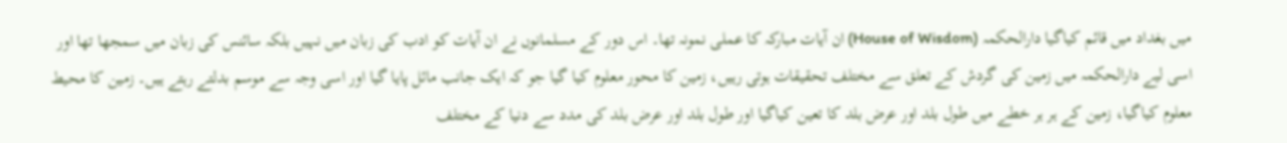میں بغداد میں قائم کیاگیا دارالحکمہ (House of Wisdom) ان آیات مبارکہ کا عملی نمونہ تھا۔ اس دور کے مسلمانوں نے ان آیات کو ادب کی زبان میں نہیں بلکہ سائنس کی زبان میں سمجھا تھا اور اسی لیے دارالحکمہ میں زمین کی گردش کے تعلق سے مختلف تحقیقات ہوتی رہیں، زمین کا محور معلوم کیا گیا جو کہ ایک جانب مائل پایا گیا اور اسی وجہ سے موسم بدلتے رہتے ہیں۔ زمین کا محیط معلوم کیاگیا، زمین کے ہر ہر خطے میں طول بلد اور عرض بلد کا تعین کیاگیا اور طول بلد اور عرض بلد کی مدد سے دنیا کے مختلف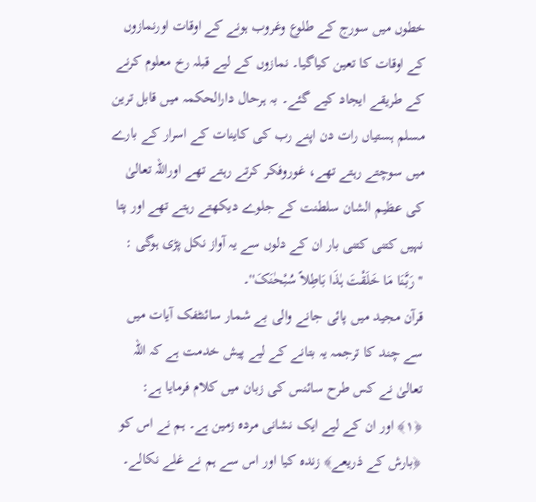خطوں میں سورج کے طلوع وغروب ہونے کے اوقات اورنمازوں کے اوقات کا تعین کیاگیا۔ نمازوں کے لیے قبلہ رخ معلوم کرنے کے طریقے ایجاد کیے گئے۔ بہ ہرحال دارالحکمہ میں قابل ترین مسلم ہستیاں رات دن اپنے رب کی کاینات کے اسرار کے بارے میں سوچتے رہتے تھے، غوروفکر کرتے رہتے تھے اوراللہ تعالیٰ کی عظیم الشان سلطنت کے جلوے دیکھتے رہتے تھے اور پتا نہیں کتنی کتنی بار ان کے دلوں سے یہ آواز نکل پڑی ہوگی :
''رَبَّنَا مَا خَلَقْتَ ہٰذَا بَاطِلاً سُبْحٰنَکَ''۔
قرآن مجید میں پائی جانے والی بے شمار سائنٹفک آیات میں سے چند کا ترجمہ یہ بتانے کے لیے پیش خدمت ہے کہ اللہ تعالیٰ نے کس طرح سائنس کی زبان میں کلام فرمایا ہے:
﴿۱﴾ اور ان کے لیے ایک نشانی مردہ زمین ہے۔ ہم نے اس کو ﴿بارش کے ذریعے﴾ زندہ کیا اور اس سے ہم نے غلے نکالے۔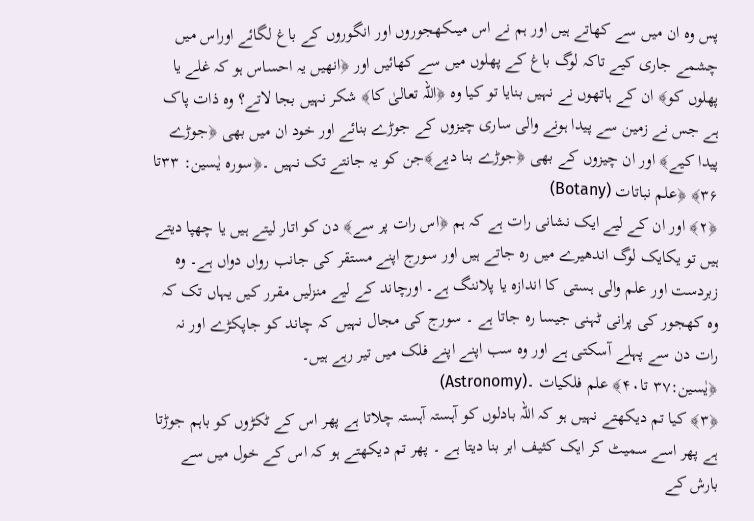پس وہ ان میں سے کھاتے ہیں اور ہم نے اس میںکھجوروں اور انگوروں کے باغ لگائے اوراس میں چشمے جاری کیے تاکہ لوگ باغ کے پھلوں میں سے کھائیں اور ﴿انھیں یہ احساس ہو کہ غلے یا پھلوں کو﴾ ان کے ہاتھوں نے نہیں بنایا تو کیا وہ ﴿اللہ تعالیٰ کا﴾ شکر نہیں بجا لاتے؟ وہ ذات پاک ہے جس نے زمین سے پیدا ہونے والی ساری چیزوں کے جوڑے بنائے اور خود ان میں بھی ﴿جوڑے پیدا کیے﴾ اور ان چیزوں کے بھی ﴿جوڑے بنا دیے﴾جن کو یہ جانتے تک نہیں ۔﴿سورہ یٰسین: ۳۳تا ۳۶﴾ ﴿علم نباتات (Botany)
﴿۲﴾ اور ان کے لیے ایک نشانی رات ہے کہ ہم ﴿اس رات پر سے﴾ دن کو اتار لیتے ہیں یا چھپا دیتے ہیں تو یکایک لوگ اندھیرے میں رہ جاتے ہیں اور سورج اپنے مستقر کی جانب رواں دواں ہے۔ وہ زبردست اور علم والی ہستی کا اندازہ یا پلاننگ ہے۔ اورچاند کے لیے منزلیں مقرر کیں یہاں تک کہ وہ کھجور کی پرانی ٹہنی جیسا رہ جاتا ہے ۔ سورج کی مجال نہیں کہ چاند کو جاپکڑے اور نہ رات دن سے پہلے آسکتی ہے اور وہ سب اپنے اپنے فلک میں تیر رہے ہیں۔
﴿یٰسین:۳۷ تا۴۰﴾ علم فلکیات ۔(Astronomy)
﴿۳﴾ کیا تم دیکھتے نہیں ہو کہ اللہ بادلوں کو آہستہ آہستہ چلاتا ہے پھر اس کے ٹکڑوں کو باہم جوڑتا ہے پھر اسے سمیٹ کر ایک کثیف ابر بنا دیتا ہے ۔ پھر تم دیکھتے ہو کہ اس کے خول میں سے بارش کے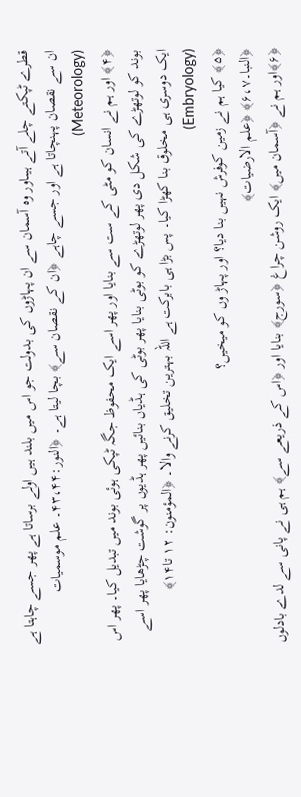قطرے ٹپکتے چلے آتے ہیںاور وہ آسمان سے ان پہاڑوں کی بدولت جو اس میں بلند ہیں اولے برساتا ہے پھر جسے چاہتا ہے ان سے نقصان پہنچاتا ہے اور جسے چاہے ﴿ان کے نقصان سے﴾ بچا لیتا ہے۔ ﴿النور:۴۳،۴۴۔ علم موسمیات (Meteorology)
﴿۴﴾ اور ہم نے انسان کو مٹی کے ست سے بنایا اور پھر اسے ایک محفوظ جگہ ٹپکی ہوئی بوند میں تبدیل کیا۔ پھر اس بوند کو لوتھڑے کی شکل دی پھر لوتھڑے کو بوٹی بنایا پھر بوٹی کی ہڈیاں بنائیں پھر ہڈیوں پر گوشت چڑھایا پھر اسے ایک دوسری ہی مخلوق بنا کھڑا کیا۔ پس بڑا ہی بابرکت ہے اللہ بہترین تخلیق کرنے والا۔ ﴿المؤمنون: ۱۲ تا۱۴﴾ (Embryology)
﴿۵﴾ کیا ہم نے زمین کوفرش نہیں بنا دیا؟ اور پہاڑ وں کو میخیں؟
﴿النبا۔۶،۷﴾ ﴿علم الارضیات﴾
﴿۶﴾اور ہم نے ﴿آسمان میں﴾ ایک روشن چراغ ﴿سورج﴾ بنایا اور ﴿اس کے ذریعے سے﴾ ہم ہی نے پانی سے لدے بادلوں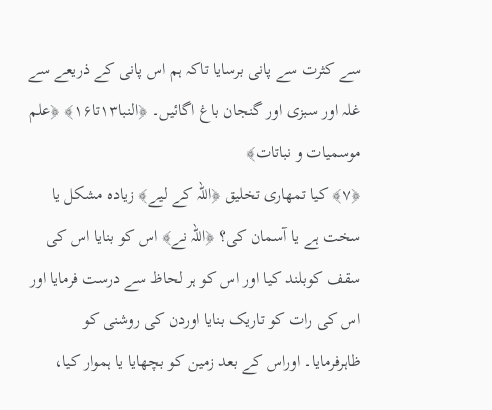سے کثرت سے پانی برسایا تاکہ ہم اس پانی کے ذریعے سے غلہ اور سبزی اور گنجان باغ اگائیں۔ ﴿النبا۱۳تا۱۶﴾ ﴿علم موسمیات و نباتات﴾
﴿۷﴾ کیا تمھاری تخلیق ﴿اللہ کے لیے﴾ زیادہ مشکل یا سخت ہے یا آسمان کی؟ ﴿اللہ نے﴾ اس کو بنایا اس کی سقف کوبلند کیا اور اس کو ہر لحاظ سے درست فرمایا اور اس کی رات کو تاریک بنایا اوردن کی روشنی کو ظاہرفرمایا۔ اوراس کے بعد زمین کو بچھایا یا ہموار کیا،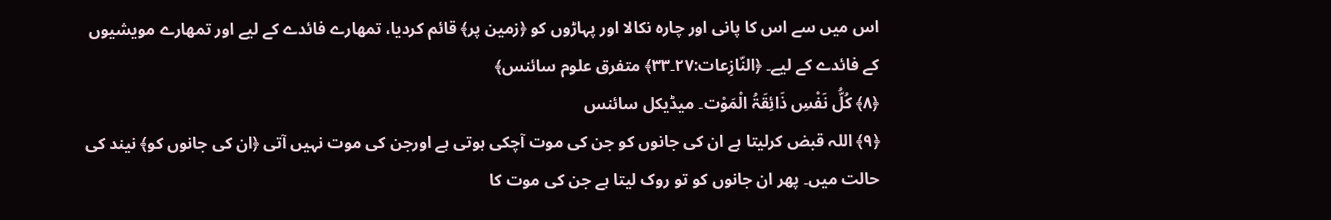اس میں سے اس کا پانی اور چارہ نکالا اور پہاڑوں کو ﴿زمین پر﴾ قائم کردیا، تمھارے فائدے کے لیے اور تمھارے مویشیوں کے فائدے کے لیے۔ ﴿النّازِعات:۲۷۔۳۳﴾ متفرق علوم سائنس﴾
﴿۸﴾ کُلُّ نَفْسِ ذَائِقَۃُ الْمَوْت۔ میڈیکل سائنس
﴿۹﴾ اللہ قبض کرلیتا ہے ان کی جانوں کو جن کی موت آچکی ہوتی ہے اورجن کی موت نہیں آتی ﴿ان کی جانوں کو﴾ نیند کی حالت میں۔ پھر ان جانوں کو تو روک لیتا ہے جن کی موت کا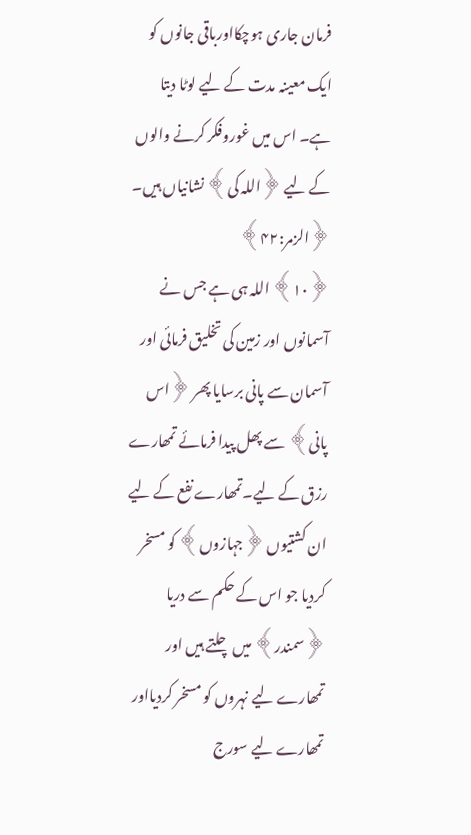فرمان جاری ہوچکااورباقی جانوں کو ایک معینہ مدت کے لیے لوٹا دیتا ہے۔ اس میں غوروفکر کرنے والوں کے لیے ﴿اللہ کی﴾ نشانیاں ہیں۔ ﴿الزمر:۴۲﴾
﴿۱۰﴾ اللہ ہی ہے جس نے آسمانوں اور زمین کی تخلیق فرمائی اور آسمان سے پانی برسایا پھر ﴿اس پانی﴾ سے پھل پیدا فرمائے تمھارے رزق کے لیے۔تمھارے نفع کے لیے ان کشتیوں ﴿جہازوں﴾ کو مسخر کردیا جو اس کے حکم سے دریا ﴿سمندر﴾ میں چلتے ہیں اور تمھارے لیے نہروں کو مسخر کردیااور تمھارے لیے سورج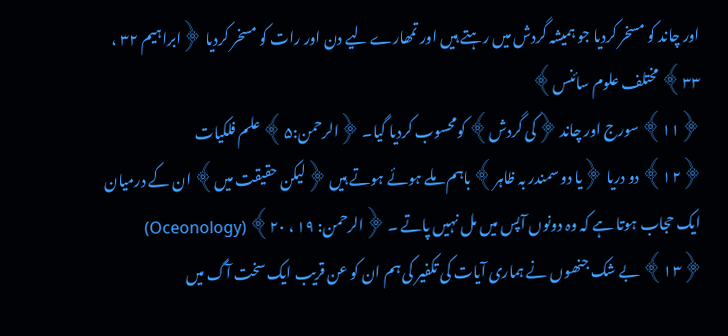اور چاند کو مسخر کردیا جو ہمیشہ گردش میں رہتے ہیں اور تمھارے لیے دن اور رات کو مسخر کردیا ﴿ابراہیم ۳۲ ، ۳۳﴾ مختلف علوم سائنس﴾
﴿۱۱﴾ سورج اور چاند ﴿کی گردش﴾ کومحسوب کردیا گیا۔ ﴿الرحمن:۵﴾ علم فلکیات
﴿۱۲﴾ دو دریا ﴿یا دو سمندر بہ ظاہر﴾ باہم ملے ہوئے ہوتے ہیں ﴿لیکن حقیقت میں﴾ ان کے درمیان ایک حجاب ہوتا ہے کہ وہ دونوں آپس میں مل نہیں پاتے ۔ ﴿الرحمن: ۱۹ ، ۲۰﴾ (Oceonology)
﴿۱۳﴾ بے شک جنھوں نے ہماری آیات کی تکفیر کی ہم ان کو عن قریب ایک سخت آگ میں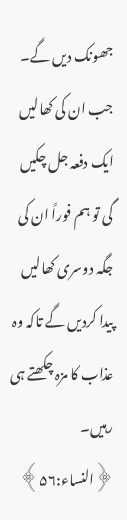جھونک دیں گے۔ جب ان کی کھالیں ایک دفعہ جل چکیں گی تو ہم فوراً ان کی جگہ دوسری کھالیں پیدا کردیں گے تاکہ وہ عذاب کا مزہ چکھتے ہی رہیں۔ ﴿النساء:۵۶﴾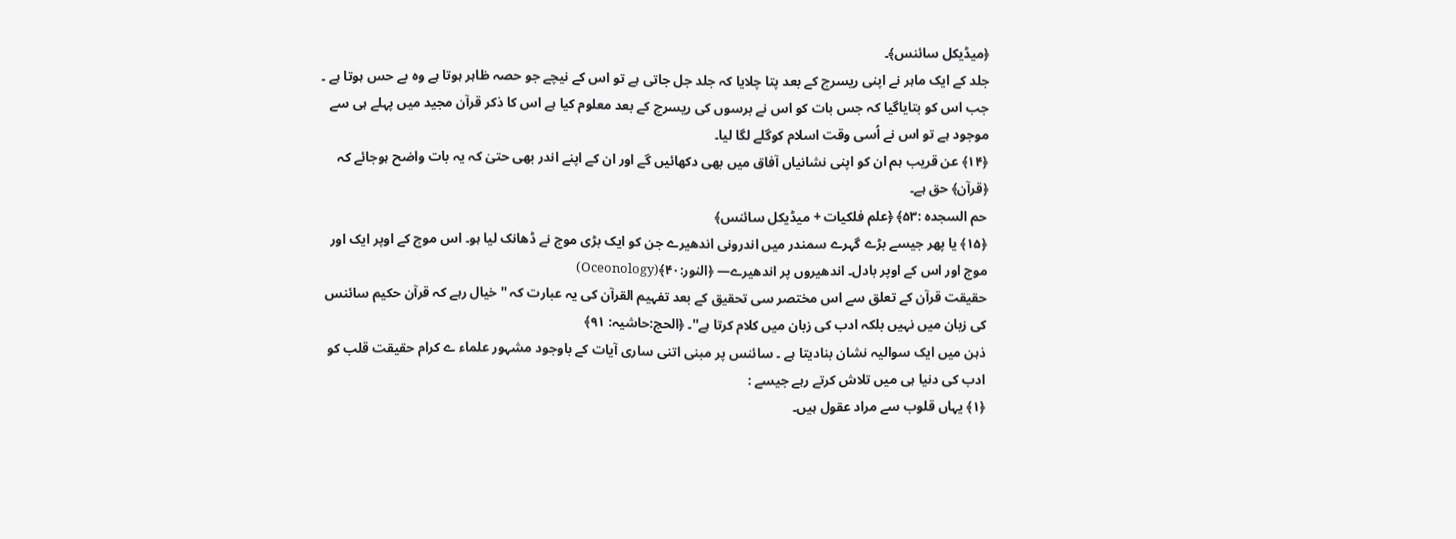﴿میڈیکل سائنس﴾۔
جلد کے ایک ماہر نے اپنی ریسرچ کے بعد پتا چلایا کہ جلد جل جاتی ہے تو اس کے نیچے جو حصہ ظاہر ہوتا ہے وہ بے حس ہوتا ہے ۔ جب اس کو بتایاگیا کہ جس بات کو اس نے برسوں کی ریسرچ کے بعد معلوم کیا ہے اس کا ذکر قرآن مجید میں پہلے ہی سے موجود ہے تو اس نے اُسی وقت اسلام کوگلے لگا لیا۔
﴿۱۴﴾ عن قریب ہم ان کو اپنی نشانیاں آفاق میں بھی دکھائیں گے اور ان کے اپنے اندر بھی حتیٰ کہ یہ بات واضح ہوجائے کہ ﴿قرآن﴾ حق ہے۔
حم السجدہ :۵۳﴾ ﴿علم فلکیات + میڈیکل سائنس﴾
﴿۱۵﴾ یا پھر جیسے بڑے گہرے سمندر میں اندرونی اندھیرے جن کو ایک بڑی موج نے ڈھانک لیا ہو۔ اس موج کے اوپر ایک اور موج اور اس کے اوپر بادل۔ اندھیروں پر اندھیرے— ﴿النور:۴۰﴾(Oceonology)
حقیقت قرآن کے تعلق سے اس مختصر سی تحقیق کے بعد تفہیم القرآن کی یہ عبارت کہ '' خیال رہے کہ قرآن حکیم سائنس کی زبان میں نہیں بلکہ ادب کی زبان میں کلام کرتا ہے''۔ ﴿الحج:حاشیہ: ۹۱﴾
ذہن میں ایک سوالیہ نشان بنادیتا ہے ۔ سائنس پر مبنی اتنی ساری آیات کے باوجود مشہور علماء ے کرام حقیقت قلب کو ادب کی دنیا ہی میں تلاش کرتے رہے جیسے :
﴿۱﴾ یہاں قلوب سے مراد عقول ہیں۔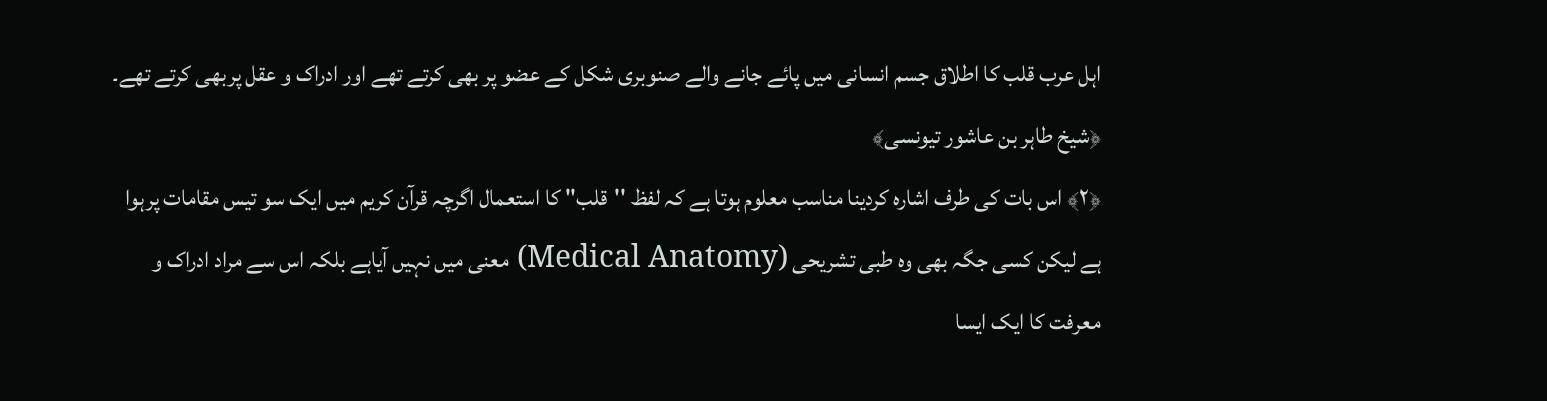اہل عرب قلب کا اطلاق جسم انسانی میں پائے جانے والے صنوبری شکل کے عضو پر بھی کرتے تھے اور ادراک و عقل پربھی کرتے تھے۔ ﴿شیخ طاہر بن عاشور تیونسی﴾
﴿۲﴾ اس بات کی طرف اشارہ کردینا مناسب معلوم ہوتا ہے کہ لفظ ''قلب'' کا استعمال اگرچہ قرآن کریم میں ایک سو تیس مقامات پرہوا ہے لیکن کسی جگہ بھی وہ طبی تشریحی (Medical Anatomy) معنی میں نہیں آیاہے بلکہ اس سے مراد ادراک و معرفت کا ایک ایسا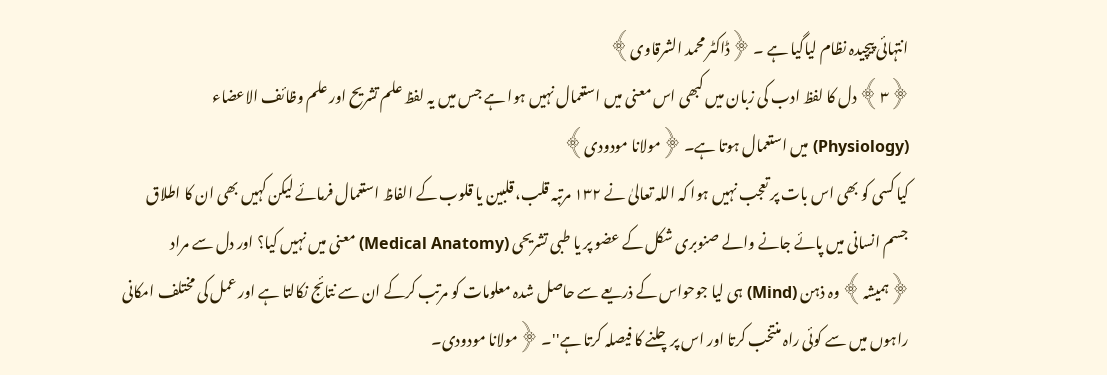انتہائی پیچیدہ نظام لیاگیا ہے ۔ ﴿ڈاکٹر محمد الشرقاوی﴾
﴿۳﴾ دل کا لفظ ادب کی زبان میں کبھی اس معنی میں استعمال نہیں ہوا ہے جس میں یہ لفظ علم تشریح اور علم وظائف الاعضاء (Physiology) میں استعمال ہوتا ہے۔ ﴿مولانا مودودی﴾
کیا کسی کو بھی اس بات پر تعجب نہیں ہوا کہ اللہ تعالیٰ نے ۱۳۲ مرتبہ قلب، قلبین یا قلوب کے الفاظ استعمال فرمائے لیکن کہیں بھی ان کا اطلاق جسم انسانی میں پائے جانے والے صنوبری شکل کے عضو پر یا طبی تشریحی (Medical Anatomy) معنی میں نہیں کیا؟ اور دل سے مراد ﴿ہمیشہ﴾ وہ ذہن (Mind) ہی لیا جوحواس کے ذریعے سے حاصل شدہ معلومات کو مرتب کرکے ان سے نتائج نکالتا ہے اور عمل کی مختلف امکانی راہوں میں سے کوئی راہ منتخب کرتا اور اس پرچلنے کا فیصلہ کرتا ہے''۔ ﴿مولانا مودودی۔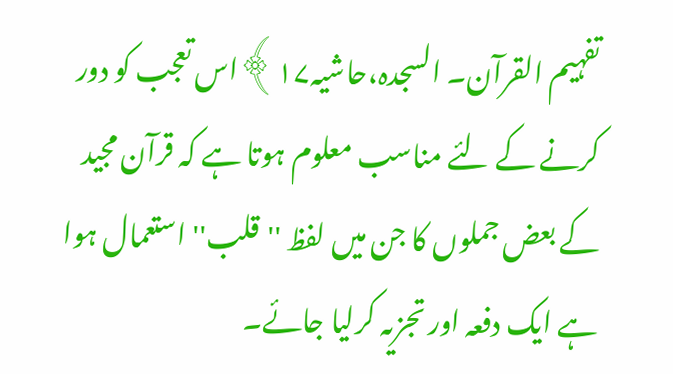تفہیم القرآن۔ السجدہ،حاشیہ۱۷﴾اس تعجب کو دور کرنے کے لئے مناسب معلوم ہوتا ہے کہ قرآن مجید کے بعض جملوں کا جن میں لفظ ''قلب'' استعمال ہوا ہے ایک دفعہ اور تجزیہ کرلیا جائے۔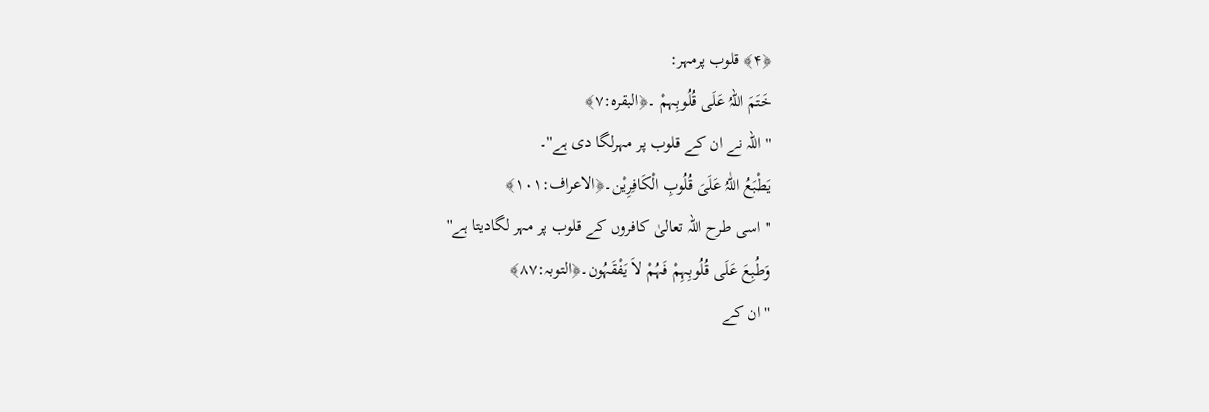﴿۴﴾ قلوب پرمہر:
خَتَمَ اللّہُ عَلَی قُلُوبِہمْ ۔﴿البقرہ:۷﴾
''اللہ نے ان کے قلوب پر مہرلگا دی ہے''۔
یَطْبَعُ اللّٰہُ عَلَیَ قُلُوبِ الْکَافِرِیْن۔﴿الاعراف:۱۰۱﴾
''اسی طرح اللہ تعالیٰ کافروں کے قلوب پر مہر لگادیتا ہے''
وَطُبِعَ عَلَی قُلُوبِہِمْ فَہُمْ لاَ یَفْقَہُون۔﴿التوبہ:۸۷﴾
''ان کے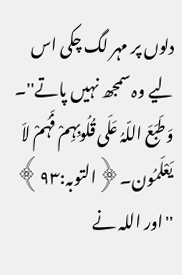دلوں پر مہر لگ چکی اس لیے وہ سمجھ نہیں پاتے''۔
وَطَبَعَ اللّہُ عَلَی قُلُوبِہِمْ فَہُمْ لاَ یَعْلَمُون۔﴿التوبہ:۹۳﴾
''اور اللہ نے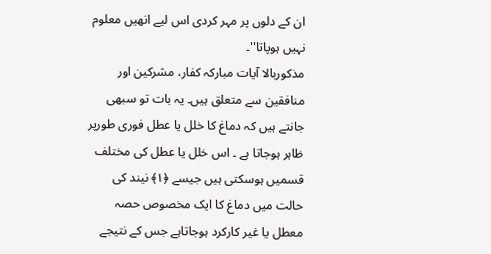ان کے دلوں پر مہر کردی اس لیے انھیں معلوم نہیں ہوپاتا''۔
مذکوربالا آیات مبارکہ کفار، مشرکین اور منافقین سے متعلق ہیں۔ یہ بات تو سبھی جانتے ہیں کہ دماغ کا خلل یا عطل فوری طورپر ظاہر ہوجاتا ہے ۔ اس خلل یا عطل کی مختلف قسمیں ہوسکتی ہیں جیسے ﴿۱﴾ نیند کی حالت میں دماغ کا ایک مخصوص حصہ معطل یا غیر کارکرد ہوجاتاہے جس کے نتیجے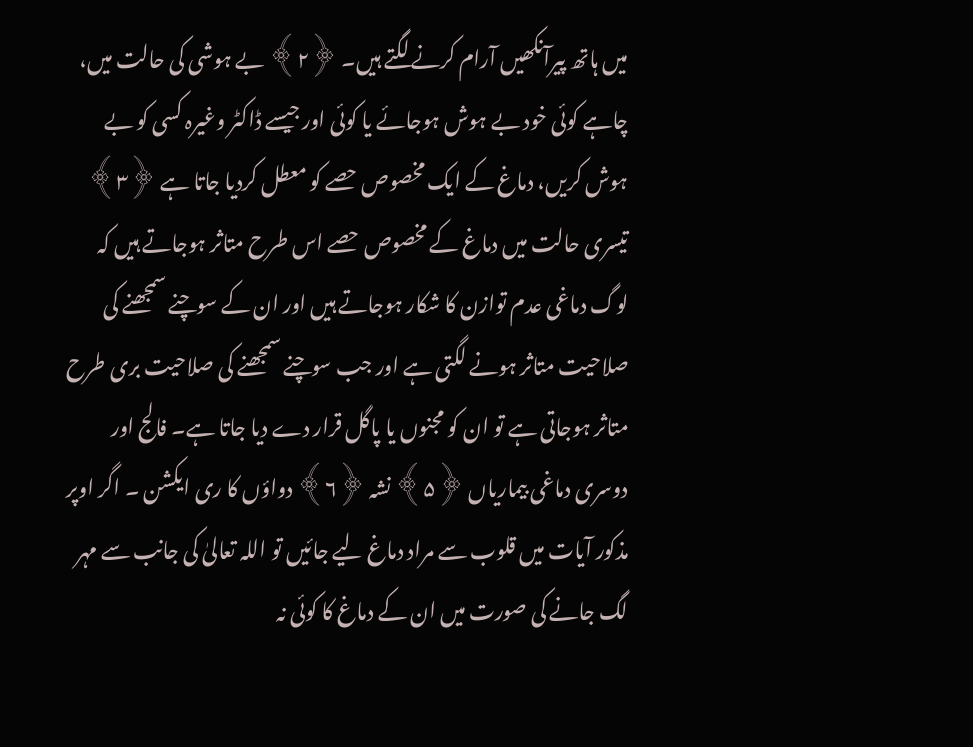میں ہاتھ پیرآنکھیں آرام کرنے لگتے ہیں۔ ﴿۲﴾ بے ہوشی کی حالت میں، چاہے کوئی خود بے ہوش ہوجائے یا کوئی اور جیسے ڈاکٹر وغیرہ کسی کو بے ہوش کریں، دماغ کے ایک مخصوص حصے کو معطل کردیا جاتا ہے ﴿۳﴾ تیسری حالت میں دماغ کے مخصوص حصے اس طرح متاثر ہوجاتے ہیں کہ لوگ دماغی عدم توازن کا شکار ہوجاتے ہیں اور ان کے سوچنے سمجھنے کی صلاحیت متاثر ہونے لگتی ہے اور جب سوچنے سمجھنے کی صلاحیت بری طرح متاثر ہوجاتی ہے تو ان کو مجنوں یا پاگل قرار دے دیا جاتا ہے۔ فالج اور دوسری دماغی بیماریاں ﴿۵﴾ نشہ ﴿۶﴾ دواؤں کا ری ایکشن ۔ اگر اوپر مذکور آیات میں قلوب سے مراد دماغ لیے جائیں تو اللہ تعالیٰ کی جانب سے مہر لگ جانے کی صورت میں ان کے دماغ کا کوئی نہ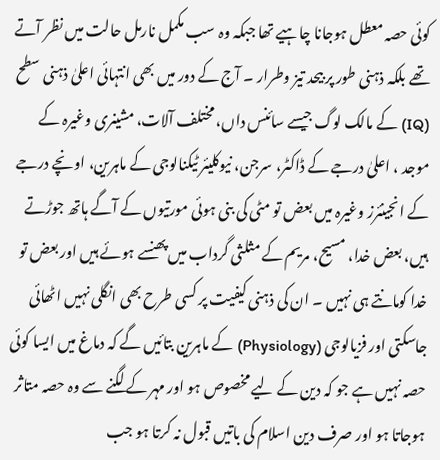کوئی حصہ معطل ہوجانا چاہیے تھا جبکہ وہ سب مکمل نارمل حالت میں نظر آتے تھے بلکہ ذہنی طور پر بیحد تیز وطرار ۔ آج کے دور میں بھی انتہائی اعلیٰ ذہنی سطح (IQ) کے مالک لوگ جیسے سائنس داں، مختلف آلات، مشینری وغیرہ کے موجد ، اعلیٰ درجے کے ڈاکٹر، سرجن، نیوکلیئر ٹیکنالوجی کے ماہرین، اونچے درجے کے انجینئرز وغیرہ میں بعض تو مٹی کی بنی ہوئی مورتیوں کے آگے ہاتھ جوڑتے ہیں، بعض خدا، مسیح، مریم کے مثلثی گرداب میں پھنسے ہوئے ہیں اور بعض تو خدا کومانتے ہی نہیں ۔ ان کی ذہنی کیفیت پر کسی طرح بھی انگلی نہیں اٹھائی جاسکتی اور فزیالوجی (Physiology) کے ماہرین بتائیں گے کہ دماغ میں ایسا کوئی حصہ نہیں ہے جو کہ دین کے لیے مخصوص ہو اور مہر کے لگنے سے وہ حصہ متاثر ہوجاتا ہو اور صرف دین اسلام کی باتیں قبول نہ کرتا ہو جب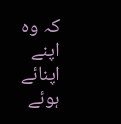کہ وہ اپنے اپنائے ہوئے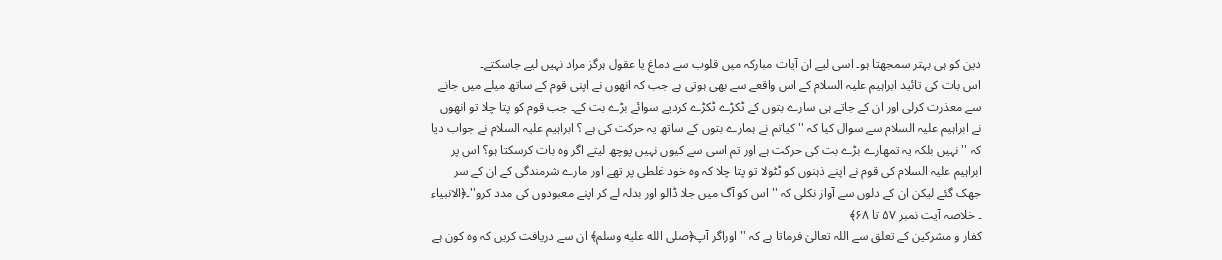دین کو ہی بہتر سمجھتا ہو۔ اسی لیے ان آیات مبارکہ میں قلوب سے دماغ یا عقول ہرگز مراد نہیں لیے جاسکتے۔
اس بات کی تائید ابراہیم علیہ السلام کے اس واقعے سے بھی ہوتی ہے جب کہ انھوں نے اپنی قوم کے ساتھ میلے میں جانے سے معذرت کرلی اور ان کے جاتے ہی سارے بتوں کے ٹکڑے ٹکڑے کردیے سوائے بڑے بت کے۔ جب قوم کو پتا چلا تو انھوں نے ابراہیم علیہ السلام سے سوال کیا کہ ''کیاتم نے ہمارے بتوں کے ساتھ یہ حرکت کی ہے ؟ ابراہیم علیہ السلام نے جواب دیا کہ ''نہیں بلکہ یہ تمھارے بڑے بت کی حرکت ہے اور تم اسی سے کیوں نہیں پوچھ لیتے اگر وہ بات کرسکتا ہو؟ اس پر ابراہیم علیہ السلام کی قوم نے اپنے ذہنوں کو ٹٹولا تو پتا چلا کہ وہ خود غلطی پر تھے اور مارے شرمندگی کے ان کے سر جھک گئے لیکن ان کے دلوں سے آواز نکلی کہ ''اس کو آگ میں جلا ڈالو اور بدلہ لے کر اپنے معبودوں کی مدد کرو''۔﴿الانبیاء ۔ خلاصہ آیت نمبر ۵۷ تا ۶۸﴾
کفار و مشرکین کے تعلق سے اللہ تعالیٰ فرماتا ہے کہ ''اوراگر آپ﴿صلى الله عليه وسلم﴾ ان سے دریافت کریں کہ وہ کون ہے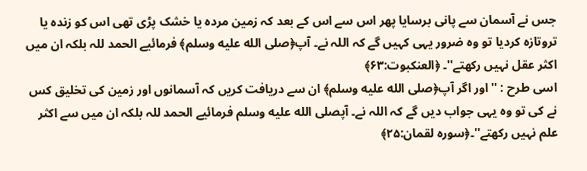جس نے آسمان سے پانی برسایا پھر اس سے اس کے بعد کہ زمین مردہ یا خشک پڑی تھی اس کو زندہ یا تروتازہ کردیا تو وہ ضرور یہی کہیں گے کہ اللہ نے۔ آپ﴿صلى الله عليه وسلم﴾ فرمائیے الحمد للہ بلکہ ان میں اکثر عقل نہیں رکھتے''۔ ﴿العنکبوت:۶۳﴾
اسی طرح : ''اور اگر آپ﴿صلى الله عليه وسلم﴾ ان سے دریافت کریں کہ آسمانوں اور زمین کی تخلیق کس نے کی تو وہ یہی جواب دیں گے کہ اللہ نے۔ آپصلى الله عليه وسلم فرمائیے الحمد للہ بلکہ ان میں سے اکثر علم نہیں رکھتے''۔﴿سورہ لقمان:۲۵﴾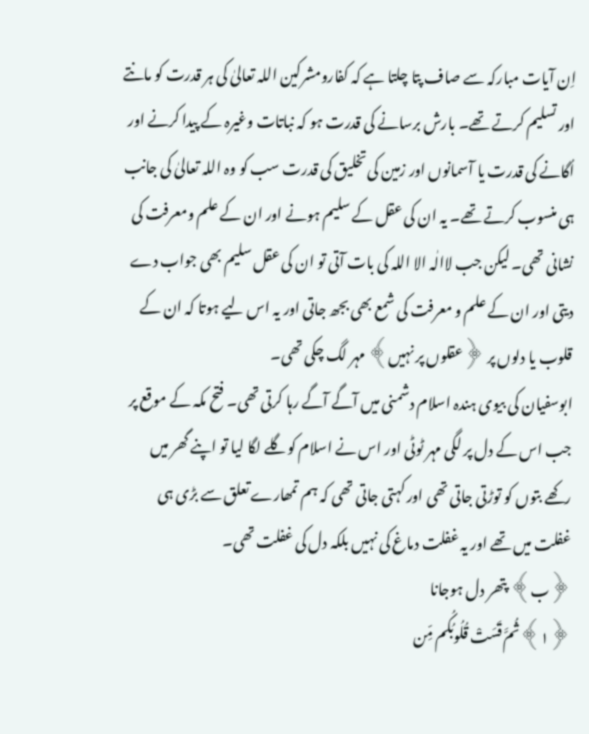اِن آیات مبارکہ سے صاف پتا چلتا ہے کہ کفارومشرکین اللہ تعالیٰ کی ہر قدرت کو مانتے اور تسلیم کرتے تھے۔ بارش برسانے کی قدرت ہو کہ نباتات وغیرہ کے پیدا کرنے اور اُگانے کی قدرت یا آسمانوں اور زمین کی تخلیق کی قدرت سب کو وہ اللہ تعالیٰ کی جانب ہی منسوب کرتے تھے۔ یہ ان کی عقل کے سلیم ہونے اور ان کے علم ومعرفت کی نشانی تھی۔ لیکن جب لاالٰہ الا اللہ کی بات آتی تو ان کی عقل سلیم بھی جواب دے دیتی اور ان کے علم و معرفت کی شمع بھی بجھ جاتی اور یہ اس لیے ہوتا کہ ان کے قلوب یا دلوں پر ﴿عقلوں پر نہیں﴾ مہر لگ چکی تھی۔
ابوسفیان کی بیوی ہندہ اسلام دشمنی میں آگے آگے رہا کرتی تھی۔ فتح مکہ کے موقع پر جب اس کے دل پر لگی مہر ٹوٹی اور اس نے اسلام کوگلے لگا لیا تو اپنے گھر میں رکھے بتوں کو توڑتی جاتی تھی اور کہتی جاتی تھی کہ ہم تمھارے تعلق سے بڑی ہی غفلت میں تھے اور یہ غفلت دماغ کی نہیں بلکہ دل کی غفلت تھی۔
﴿ب﴾ پتھر دل ہوجانا
﴿۱﴾ثُمَّ قَسَتْ قُلُوبُکُم مِّن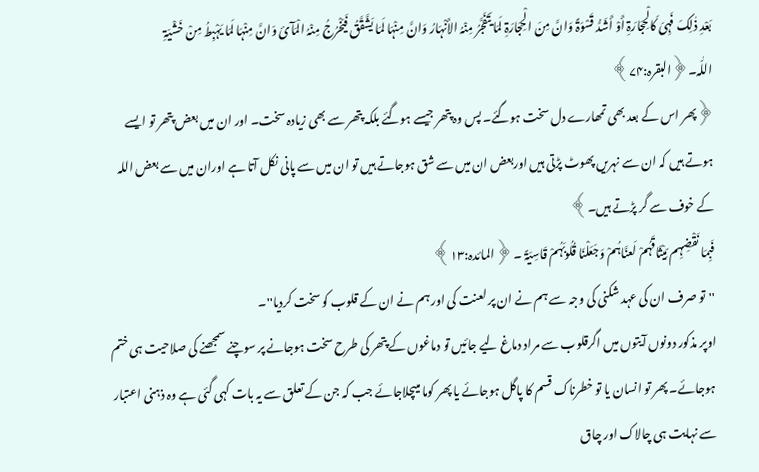بَعْدِ ذٰلِکَ فَہِیَ کَالْحِجَارَۃِ أَوْ أَشَدُّ قَسْوَۃً وَانَّ مِنَ الْحِجَارَۃِ لَمَا یَتَفَجَّرُ مِنْہُ الأَنْہَارُ وَانَّ مِنْہَا لَمَا یَشَّقَّقُ فَیَخْرُجُ مِنْہُ الْمَآئ وَانَّ مِنْہَا لَمَا یَہْبِطُ مِنْ خَشْیَۃِ اللّٰہ۔﴿البقرہ:۷۴﴾
﴿پھر اس کے بعد بھی تمھارے دل سخت ہوگئے۔ پس وہ پتھر جیسے ہوگئے بلکہ پتھر سے بھی زیادہ سخت۔ اور ان میں بعض پتھر تو ایسے ہوتے ہیں کہ ان سے نہریں پھوٹ پڑتی ہیں اوربعض ان میں سے شق ہوجاتے ہیں تو ان میں سے پانی نکل آتا ہے اوران میں سے بعض اللہ کے خوف سے گر پڑتے ہیں۔﴾
فَبِمَا نَقْضِہِم مِّیْثَاقَہُمْ لَعنَّاہُمْ وَجَعَلْنَا قُلُوبَہُمْ قَاسِیَۃً ۔ ﴿المائدہ:۱۳﴾
''تو صرف ان کی عہد شکنی کی وجہ سے ہم نے ان پر لعنت کی اور ہم نے ان کے قلوب کو سخت کردیا''۔
اوپر مذکور دونوں آیتوں میں اگرقلوب سے مراد دماغ لیے جائیں تو دماغوں کے پتھر کی طرح سخت ہوجانے پر سوچنے سمجھنے کی صلاحیت ہی ختم ہوجائے۔ پھر تو انسان یا تو خطرناک قسم کا پاگل ہوجائے یا پھر کوما میںچلاجائے جب کہ جن کے تعلق سے یہ بات کہی گئی ہے وہ ذہنی اعتبار سے نہایت ہی چالاک اور چاق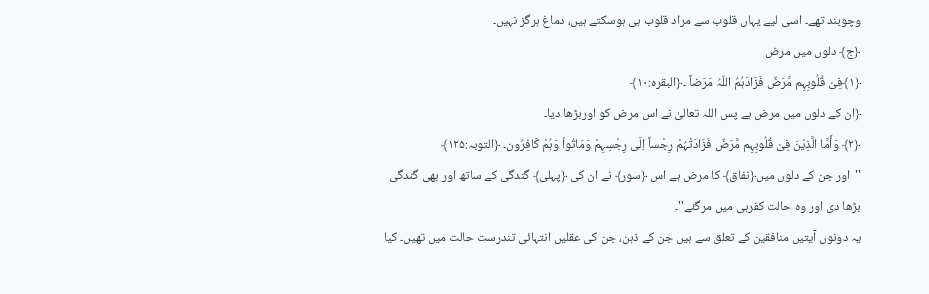وچوبند تھے۔ اسی لیے یہاں قلوب سے مراد قلوب ہی ہوسکتے ہیں، دماغ ہرگز نہیں۔
﴿ج﴾ دلوں میں مرض
﴿۱﴾فِیْ قُلُوبِہِم مَّرَضٌ فَزَادَہُمُ اللّہُ مَرَضاً ۔﴿البقرہ:۱۰﴾
﴿ان کے دلوں میں مرض ہے پس اللہ تعالیٰ نے اس مرض کو اوربڑھا دیا۔
﴿۲﴾ وَأَمَّا الَّذِیْنَ فِیْ قُلُوبِہِم مَّرَضٌ فَزَادَتْہُمْ رِجْساً اِلَی رِجْسِہِمْ وَمَاتُواْ وَہُمْ کَافِرُون۔ ﴿التوبہ:۱۲۵﴾
''اور جن کے دلوں میں﴿نفاق﴾ کا مرض ہے اس ﴿سور﴾ نے ان کی ﴿پہلی﴾ گندگی کے ساتھ اور بھی گندگی بڑھا دی اور وہ حالت کفرہی میں مرگئے''۔
یہ دونوں آیتیں منافقین کے تعلق سے ہیں جن کے ذہن، جن کی عقلیں انتہائی تندرست حالت میں تھیں۔ کیا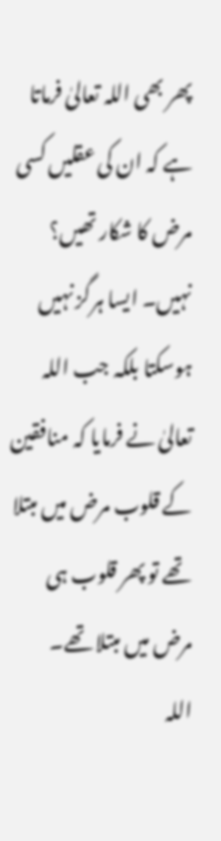پھر بھی اللہ تعالیٰ فرماتا ہے کہ ان کی عقلیں کسی مرض کا شکار تھیں؟ نہیں۔ ایسا ہرگز نہیں ہوسکتا بلکہ جب اللہ تعالیٰ نے فرمایا کہ منافقین کے قلوب مرض میں مبتلا تھے تو پھر قلوب ہی مرض میں مبتلا تھے۔
اللہ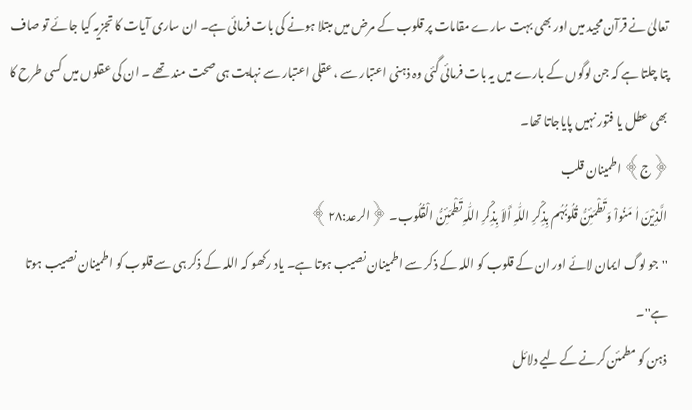تعالیٰ نے قرآن مجید میں اور بھی بہت سارے مقامات پر قلوب کے مرض میں مبتلا ہونے کی بات فرمائی ہے۔ ان ساری آیات کا تجزیہ کیا جائے تو صاف پتا چلتا ہے کہ جن لوگوں کے بارے میں یہ بات فرمائی گئی وہ ذہنی اعتبار سے ، عقلی اعتبار سے نہایت ہی صحت مند تھے ۔ ان کی عقلوں میں کسی طرح کا بھی عطل یا فتور نہیں پایاجاتا تھا۔
﴿ج﴾ اطمینان قلب
الَّذِیْنَ اٰ مَنُواْ وَتَطْمَئِنُّ قُلُوبُہُم بِذِکْرِ اللّٰہِ أَلاَ بِذِکْرِ اللّٰہِ تَطْمَئِنُّ الْقُلُوب۔ ﴿الرعد:۲۸﴾
''جو لوگ ایمان لائے اور ان کے قلوب کو اللہ کے ذکر سے اطمینان نصیب ہوتا ہے۔ یاد رکھو کہ اللہ کے ذکر ہی سے قلوب کو اطمینان نصیب ہوتا ہے''۔
ذہن کو مطمئن کرنے کے لیے دلائل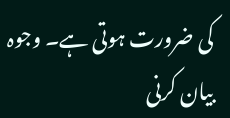کی ضرورت ہوتی ہے۔ وجوہ بیان کرنی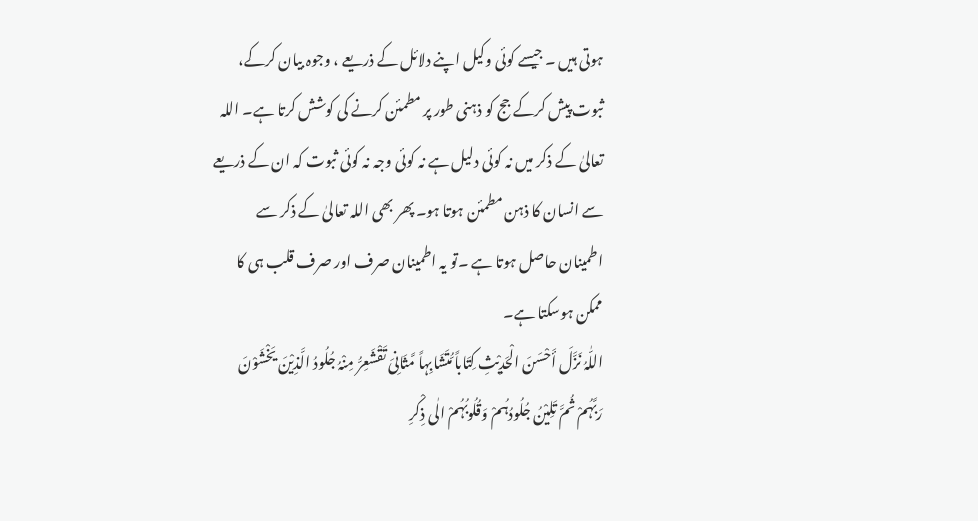ہوتی ہیں ۔ جیسے کوئی وکیل اپنے دلائل کے ذریعے ، وجوہ بیان کرکے، ثبوت پیش کرکے جج کو ذہنی طور پر مطمئن کرنے کی کوشش کرتا ہے۔ اللہ تعالیٰ کے ذکر میں نہ کوئی دلیل ہے نہ کوئی وجہ نہ کوئی ثبوت کہ ان کے ذریعے سے انسان کا ذہن مطمئن ہوتا ہو۔ پھر بھی اللہ تعالیٰ کے ذکر سے اطمینان حاصل ہوتا ہے ۔تو یہ اطمینان صرف اور صرف قلب ہی کا ممکن ہوسکتا ہے۔
اللّٰہُ نَزَّلَ أَحْسَنَ الْحَدِیْثِ کِتَاباً مُّتَشَابِہاً مَّثَانِیَ تَقْشَعِرُّ مِنْہُ جُلُودُ الَّذِیْنَ یَخْشَوْنَ رَبَّہُمْ ثُمَّ تَلِیْنُ جُلُودُہُمْ وَقُلُوبُہُمْ الٰی ذِکْرِ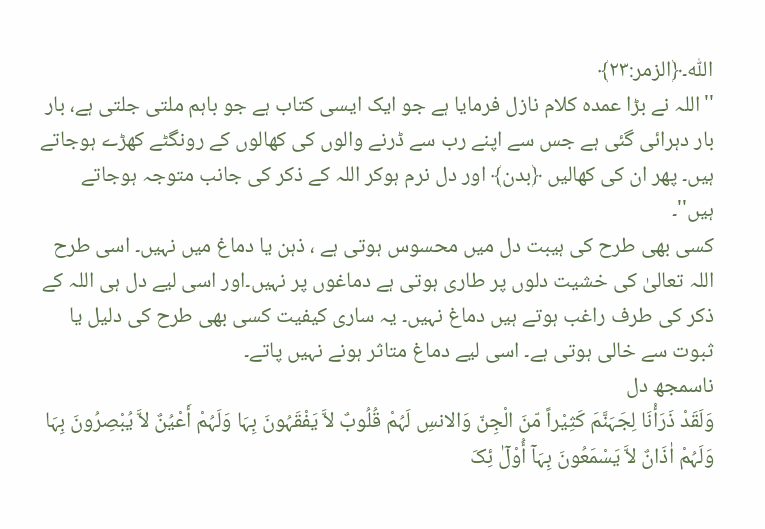اللّٰہ۔﴿الزمر:۲۳﴾
''اللہ نے بڑا عمدہ کلام نازل فرمایا ہے جو ایک ایسی کتاب ہے جو باہم ملتی جلتی ہے، بار بار دہرائی گئی ہے جس سے اپنے رب سے ڈرنے والوں کی کھالوں کے رونگٹے کھڑے ہوجاتے ہیں۔ پھر ان کی کھالیں ﴿بدن﴾ اور دل نرم ہوکر اللہ کے ذکر کی جانب متوجہ ہوجاتے ہیں''۔
کسی بھی طرح کی ہیبت دل میں محسوس ہوتی ہے ، ذہن یا دماغ میں نہیں۔ اسی طرح اللہ تعالیٰ کی خشیت دلوں پر طاری ہوتی ہے دماغوں پر نہیں۔اور اسی لیے دل ہی اللہ کے ذکر کی طرف راغب ہوتے ہیں دماغ نہیں۔ یہ ساری کیفیت کسی بھی طرح کی دلیل یا ثبوت سے خالی ہوتی ہے۔ اسی لیے دماغ متاثر ہونے نہیں پاتے۔
ناسمجھ دل
وَلَقَدْ ذَرَأْنَا لِجَہَنَّمَ کَثِیْراً مّنَ الْجِنّ وَالانسِ لَہُمْ قُلُوبٌ لاَّ یَفْقَہُونَ بِہَا وَلَہُمْ أَعْیُنٌ لاَّ یُبْصِرُونَ بِہَا وَلَہُمْ اٰذَانٌ لاَّ یَسْمَعُونَ بِہَآ أُوْلٰٓ ئِکَ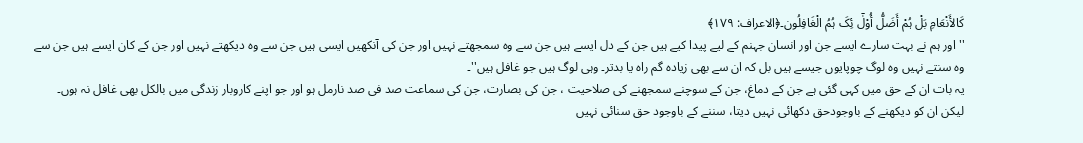کَالأَنْعَامِ بَلْ ہُمْ أَضَلُّ أُوْلٰٓ ئِکَ ہُمُ الْغَافِلُون۔﴿الاعراف: ۱۷۹﴾
'' اور ہم نے بہت سارے ایسے جن اور انسان جہنم کے لیے پیدا کیے ہیں جن کے دل ایسے ہیں جن سے وہ سمجھتے نہیں اور جن کی آنکھیں ایسی ہیں جن سے وہ دیکھتے نہیں اور جن کے کان ایسے ہیں جن سے وہ سنتے نہیں وہ لوگ چوپایوں جیسے ہیں بل کہ ان سے بھی زیادہ گم راہ یا بدتر۔ وہی لوگ ہیں جو غافل ہیں''۔
یہ بات ان کے حق میں کہی گئی ہے جن کے دماغ، جن کے سوچنے سمجھنے کی صلاحیت ، جن کی بصارت، جن کی سماعت صد فی صد نارمل ہو اور جو اپنے کاروبار زندگی میں بالکل بھی غافل نہ ہوں۔ لیکن ان کو دیکھنے کے باوجودحق دکھائی نہیں دیتا، سننے کے باوجود حق سنائی نہیں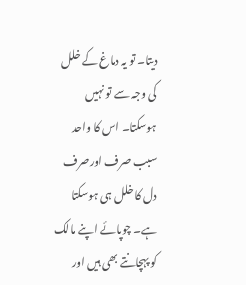دیتا۔ تو یہ دماغ کے خلل کی وجہ سے تو نہیں ہوسکتا۔ اس کا واحد سبب صرف اورصرف دل کا خلل ہی ہوسکتا ہے۔ چوپائے اپنے مالک کو پہچانتے بھی ہیں اور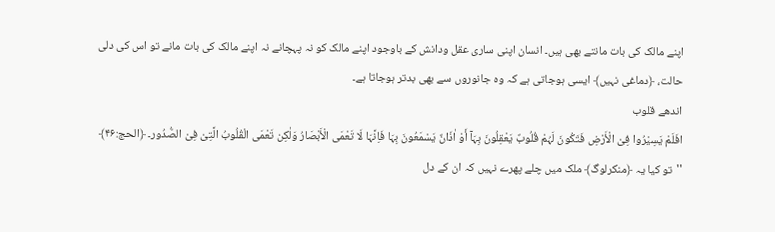اپنے مالک کی بات مانتے بھی ہیں۔ انسان اپنی ساری عقل ودانش کے باوجود اپنے مالک کو نہ پہچانے نہ اپنے مالک کی بات مانے تو اس کی دلی حالت، ﴿دماغی نہیں﴾ ایسی ہوجاتی ہے کہ وہ جانوروں سے بھی بدتر ہوجاتا ہے۔
اندھے قلوب
افَلَمْ یَسِیْرُوا فِیْ الْأَرْضِ فَتَکُونَ لَہُمْ قُلُوبٌ یَعْقِلُونَ بِہَآ أَوْ اٰذَانٌ یَسْمَعُونَ بِہَا فَاِنَّہَا لَا تَعْمَی الْأَبْصَارُ وَلٰکِن تَعْمَی الْقُلُوبُ الَّتِیْ فِیْ الصُّدُور۔ ﴿الحج:۴۶﴾
''تو کیا یہ ﴿منکرلوگ﴾ ملک میں چلے پھرے نہیں کہ ان کے دل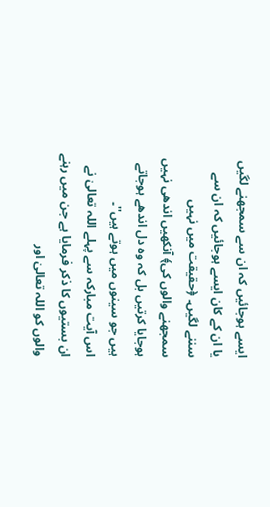ایسے ہوجائیں کہ ان سے سمجھنے لگیں یا ان کے کان ایسے ہوجائیں کہ ان سے سننے لگیں۔ ﴿حقیقت میں نہیں سمجھنے والوں کی﴾ آنکھیں اندھی نہیں ہوجایا کرتیں بل کہ وہ دل اندھے ہوجاتے ہیں جو سینوں میں ہوتے ہیں''۔
اس آیت مبارکہ سے پہلے اللہ تعالیٰ نے ان بستیوں کا ذکر فرمایا ہے جن میں رہنے والوں کو اللہ تعالیٰ اور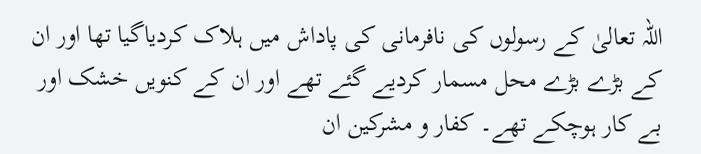اللہ تعالیٰ کے رسولوں کی نافرمانی کی پاداش میں ہلاک کردیاگیا تھا اور ان کے بڑے بڑے محل مسمار کردیے گئے تھے اور ان کے کنویں خشک اور بے کار ہوچکے تھے۔ کفار و مشرکین ان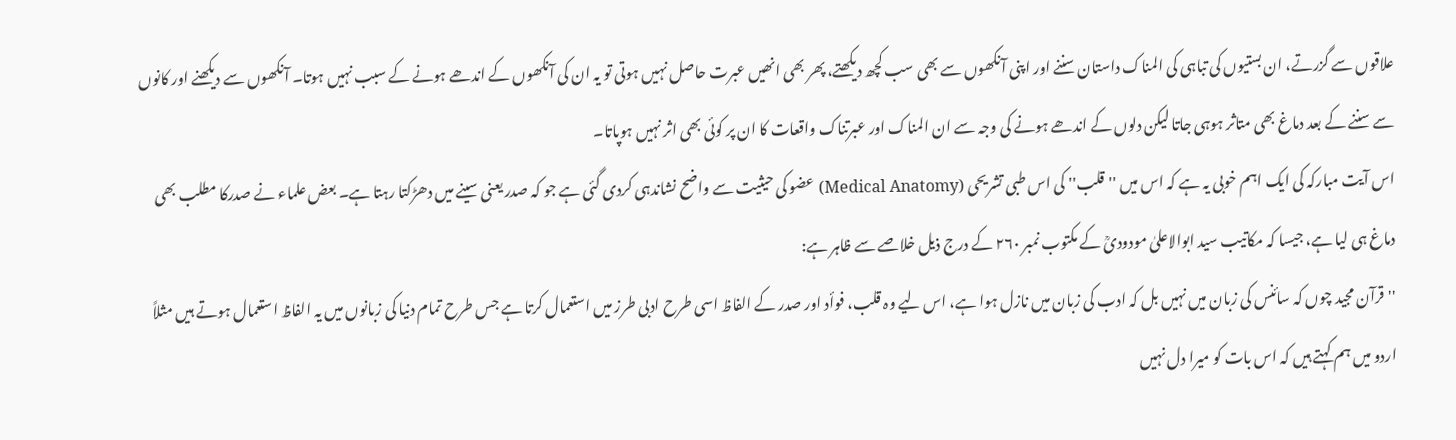علاقوں سے گزرتے، ان بستیوں کی تباہی کی المناک داستان سننے اور اپنی آنکھوں سے بھی سب کچھ دیکھتے، پھر بھی انھیں عبرت حاصل نہیں ہوتی تو یہ ان کی آنکھوں کے اندھے ہونے کے سبب نہیں ہوتا۔ آنکھوں سے دیکھنے اور کانوں سے سننے کے بعد دماغ بھی متاثر ہوہی جاتا لیکن دلوں کے اندھے ہونے کی وجہ سے ان المناک اور عبرتناک واقعات کا ان پر کوئی بھی اثر نہیں ہوپاتا۔
اس آیت مبارکہ کی ایک اہم خوبی یہ ہے کہ اس میں ''قلب'' کی اس طبی تشریحی (Medical Anatomy) عضو کی حیثیت سے واضح نشاندہی کردی گئی ہے جو کہ صدر یعنی سینے میں دھڑکتا رہتا ہے۔ بعض علماء نے صدرکا مطلب بھی دماغ ہی لیا ہے، جیسا کہ مکاتیب سید ابوالاعلیٰ مودودیؒ کے مکتوب نمبر ۲۶۰ کے درج ذیل خلاصے سے ظاہر ہے:
''قرآن مجید چوں کہ سائنس کی زبان میں نہیں بل کہ ادب کی زبان میں نازل ہوا ہے، اس لیے وہ قلب، فوأد اور صدر کے الفاظ اسی طرح ادبی طرز میں استعمال کرتا ہے جس طرح تمام دنیا کی زبانوں میں یہ الفاظ استعمال ہوتے ہیں مثلاً اردو میں ہم کہتے ہیں کہ اس بات کو میرا دل نہیں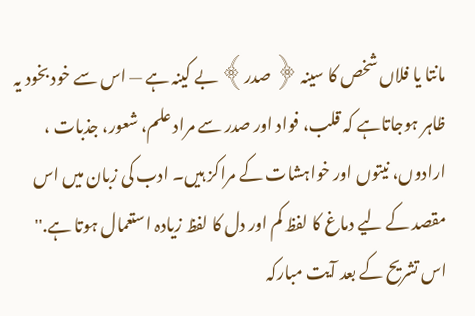مانتا یا فلاں شخص کا سینہ ﴿ صدر﴾ بے کینہ ہے — اس سے خود بخود یہ ظاہر ہوجاتاہے کہ قلب، فواد اور صدر سے مراد علم، شعور، جذبات ، ارادوں، نیتوں اور خواہشات کے مراکز ہیں۔ ادب کی زبان میں اس مقصد کے لیے دماغ کا لفظ کم اور دل کا لفظ زیادہ استعمال ہوتا ہے.''
اس تشریح کے بعد آیت مبارکہ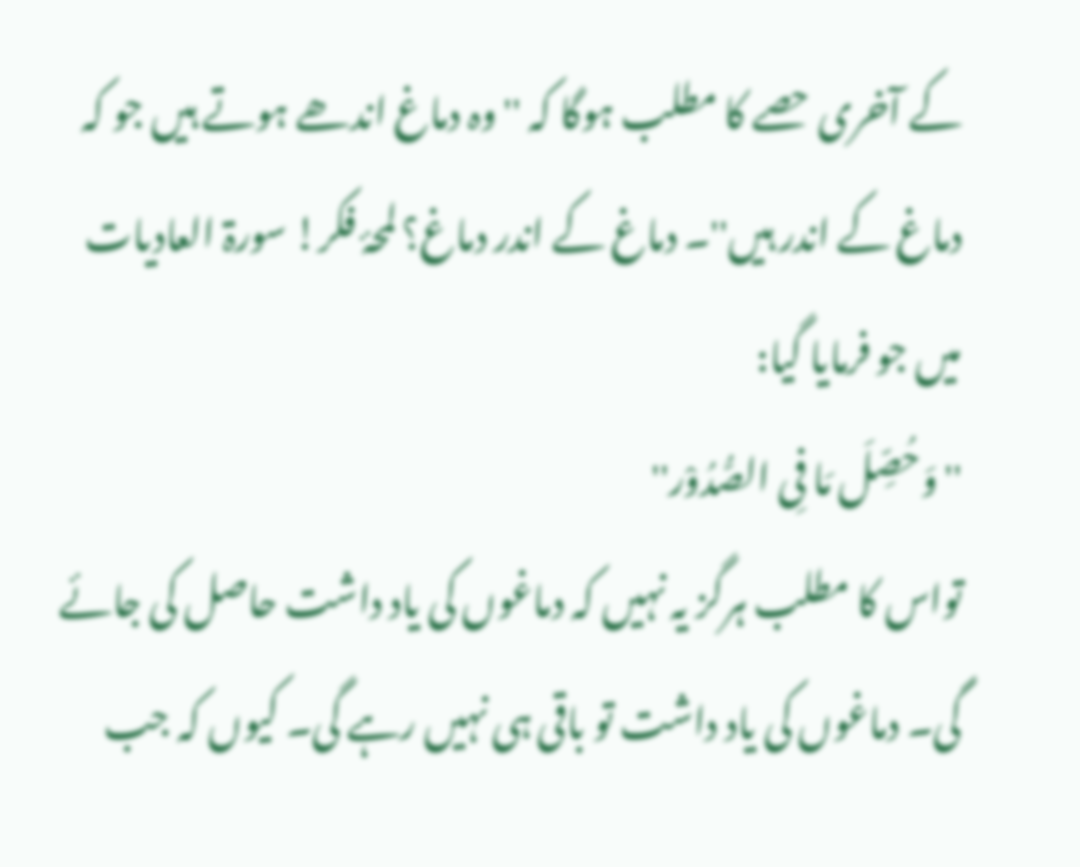کے آخری حصے کا مطلب ہوگا کہ ''وہ دماغ اندھے ہوتے ہیں جو کہ دماغ کے اندر ہیں''۔ دماغ کے اندر دماغ؟ لمحۂ فکر! سورۃ العادیات میں جو فرمایا گیا:
''وَحُصِّلَ مَا فِی الصُّدُوْر''
تواس کا مطلب ہرگز یہ نہیں کہ دماغوں کی یاد داشت حاصل کی جائے گی۔ دماغوں کی یاد داشت تو باقی ہی نہیں رہے گی۔ کیوں کہ جب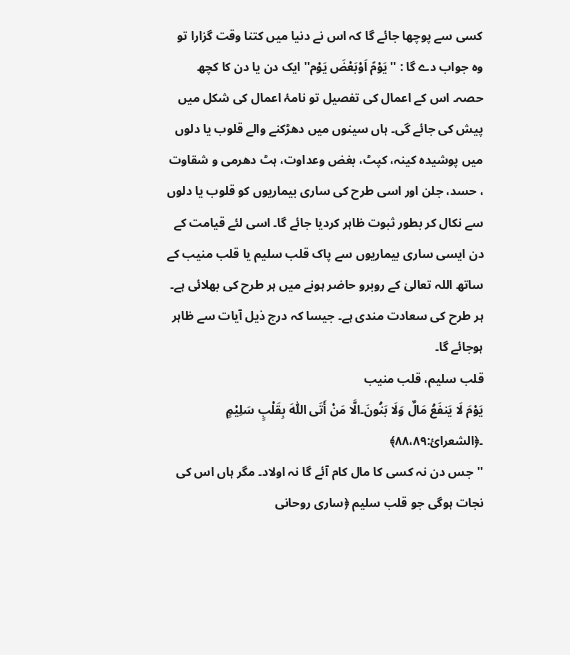کسی سے پوچھا جائے گا کہ اس نے دنیا میں کتنا وقت گزارا تو وہ جواب دے گا : ''یَوْمً اَوْبَعْضَ یَوْم'' ایک دن یا دن کا کچھ حصہ۔ اس کے اعمال کی تفصیل تو نامۂ اعمال کی شکل میں پیش کی جائے گی۔ ہاں سینوں میں دھڑکنے والے قلوب یا دلوں میں پوشیدہ کینہ، کپٹ، بغض وعداوت، ہٹ دھرمی و شقاوت ، حسد، جلن اور اسی طرح کی ساری بیماریوں کو قلوب یا دلوں سے نکال کر بطور ثبوت ظاہر کردیا جائے گا۔ اسی لئے قیامت کے دن ایسی ساری بیماریوں سے پاک قلب سلیم یا قلب منیب کے ساتھ اللہ تعالیٰ کے روبرو حاضر ہونے میں ہر طرح کی بھلائی ہے۔ ہر طرح کی سعادت مندی ہے۔ جیسا کہ درج ذیل آیات سے ظاہر ہوجائے گا۔
قلب سلیم، قلب منیب
یَوْمَ لَا یَنفَعُ مَالٌ وَلَا بَنُونَ۔الَّا مَنْ أَتَی اللّٰہَ بِقَلْبٍ سَلِیْمٍ ۔﴿الشعرائ:۸۸،۸۹﴾
''جس دن نہ کسی کا مال کام آئے گا نہ اولاد۔ مگر ہاں اس کی نجات ہوگی جو قلب سلیم ﴿ساری روحانی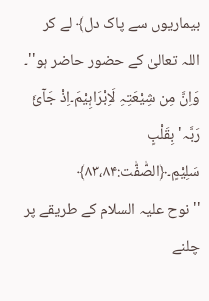بیماریوں سے پاک دل﴾ لے کر اللہ تعالیٰ کے حضور حاضر ہو''۔
وَاِنَّ مِن شِیْعَتِہِ لَاِبْرَاہِیْمَ۔اِذْ جَآئَ رَبَّہ' بِقَلْبٍ سَلِیْمٍ۔﴿الصّٰفّٰت:۸۳،۸۴﴾
''نوح علیہ السلام کے طریقے پر چلنے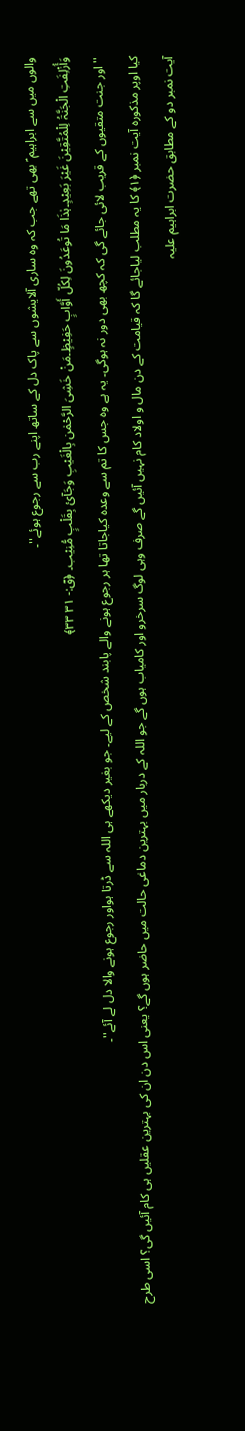والوں میں سے ابراہیم ؑ بھی تھے جب کہ وہ ساری آلایشوں سے پاک دل کے ساتھ اپنے رب سے رجوع ہوئے''۔
وَأُزْلِفَتِ الْجَنَّۃُ لِلْمُتَّقِیْنَ غَیْرَ بَعِیْدٍ۔ہٰذَا مَا تُوعَدُونَ لِکُلّ أَوَّابٍ حَفِیْظٍ۔مَنْ خَشِیَ الرَّحْمٰن بِالْغَیْبِ وَجَآئ بِقَلْبٍ مُّنِیْب۔ ﴿قٓ:- ۳۱ ۳۳﴾
''اور جنت متقیوں کے قریب لائی جائے گی کہ کچھ بھی دور نہ ہوگی۔ یہ ہے وہ جس کا تم سے وعدہ کیاجاتا تھا ہر رجوع ہونے والے پابند شخص کے لیے۔ جو بغیر دیکھے ہی اللہ سے ڈرتا ہواور رجوع ہونے والا دل لے آئے''۔
کیا اوپر مذکورہ آیت نمبر ﴿۱﴾ کا یہ مطلب لیاجائے گا کہ قیامت کے دن مال و اولاد کام نہیں آئیں گے صرف وہی لوگ سرخرو اور کامیاب ہوں گے جو اللہ کے دربار میں بہترین دماغی حالت میں حاضر ہوں گے؟ یعنی اس دن ان کی بہترین عقلیں ہی کام آئیں گی؟ اسی طرح آیت نمبر دو کے مطابق حضرت ابراہیم علیہ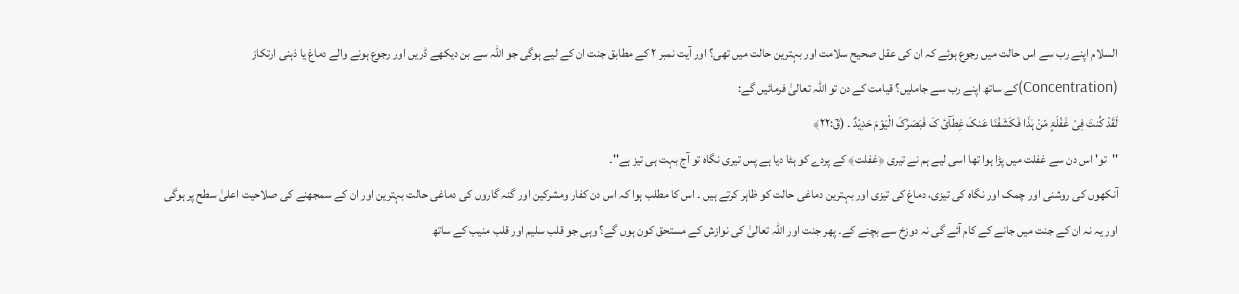السلام اپنے رب سے اس حالت میں رجوع ہوئے کہ ان کی عقل صحیح سلامت اور بہترین حالت میں تھی؟ اور آیت نمبر ۲ کے مطابق جنت ان کے لیے ہوگی جو اللہ سے بن دیکھے ڈریں اور رجوع ہونے والے دماغ یا ذہنی ارتکاز (Concentration)کے ساتھ اپنے رب سے جاملیں؟ قیامت کے دن تو اللہ تعالیٰ فرمائیں گے:
لَقَدْ کُنتَ فِیْ غَفْلَۃٍ مّنْ ہٰذَا فَکَشَفْنَا عَنکَ غِطَآئ کَ فَبَصَرُکَ الْیَوْمَ حَدِیْدٌ ۔ (قٓ:۲۲﴾
''تو' اس دن سے غفلت میں پڑا ہوا تھا اسی لیے ہم نے تیری ﴿غفلت﴾ کے پردے کو ہٹا دیا ہے پس تیری نگاہ تو آج بہت ہی تیز ہے''۔
آنکھوں کی روشنی اور چمک اور نگاہ کی تیزی، دماغ کی تیزی اور بہترین دماغی حالت کو ظاہر کرتے ہیں ۔ اس کا مطلب ہوا کہ اس دن کفار ومشرکین اور گنہ گاروں کی دماغی حالت بہترین اور ان کے سمجھنے کی صلاحیت اعلیٰ سطح پر ہوگی اور یہ نہ ان کے جنت میں جانے کے کام آئے گی نہ دوزخ سے بچنے کے۔ پھر جنت اور اللہ تعالیٰ کی نوازش کے مستحق کون ہوں گے؟ وہی جو قلب سلیم اور قلب منیب کے ساتھ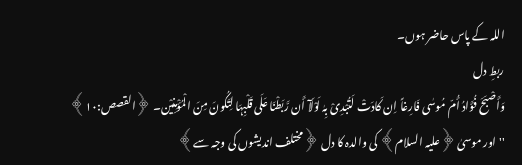اللہ کے پاس حاضر ہوں۔
ربطِ دل
وَأَصْبَحَ فُؤَادُ أُمّ مُوسٰی فَارِغاً اِن کَادَتْ لَتُبْدِیْ بِہٰ لَوْلَآ أَن رَّبَطْنَا عَلَی قَلْبِہَا لِتَکُونَ مِنَ الْمُؤْمِنِیْن۔ ﴿القصص:۱۰﴾
''اور موسیٰ ﴿علیہ السلام﴾ کی والدہ کا دل ﴿مختلف اندیشوں کی وجہ سے﴾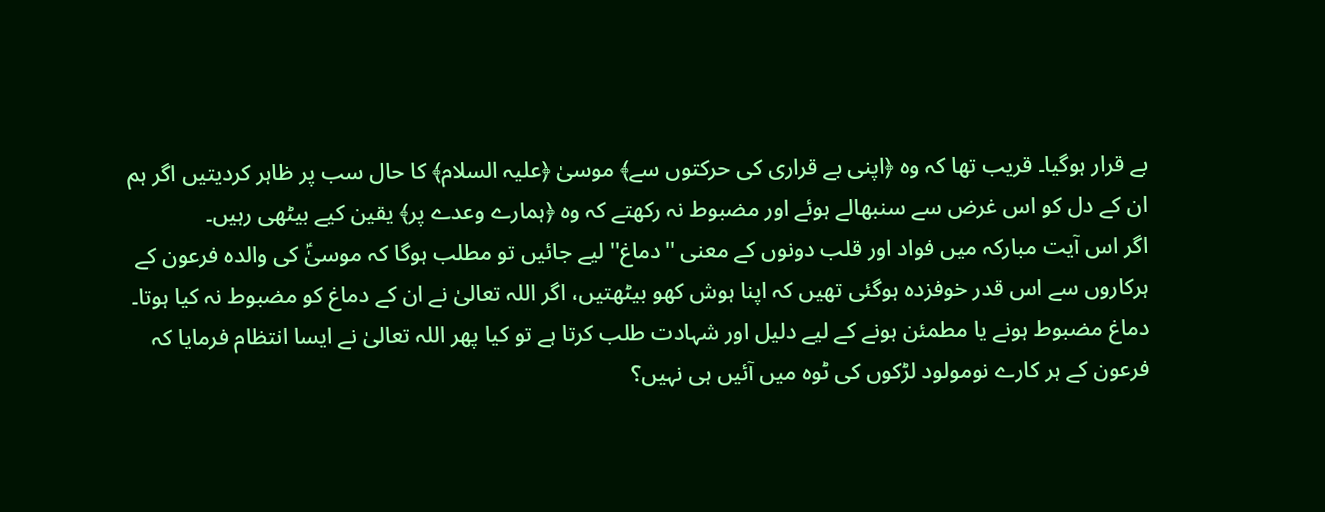بے قرار ہوگیا۔ قریب تھا کہ وہ ﴿اپنی بے قراری کی حرکتوں سے﴾ موسیٰ ﴿علیہ السلام﴾ کا حال سب پر ظاہر کردیتیں اگر ہم ان کے دل کو اس غرض سے سنبھالے ہوئے اور مضبوط نہ رکھتے کہ وہ ﴿ہمارے وعدے پر﴾ یقین کیے بیٹھی رہیں۔
اگر اس آیت مبارکہ میں فواد اور قلب دونوں کے معنی ''دماغ'' لیے جائیں تو مطلب ہوگا کہ موسیٰؑ کی والدہ فرعون کے ہرکاروں سے اس قدر خوفزدہ ہوگئی تھیں کہ اپنا ہوش کھو بیٹھتیں، اگر اللہ تعالیٰ نے ان کے دماغ کو مضبوط نہ کیا ہوتا۔ دماغ مضبوط ہونے یا مطمئن ہونے کے لیے دلیل اور شہادت طلب کرتا ہے تو کیا پھر اللہ تعالیٰ نے ایسا انتظام فرمایا کہ فرعون کے ہر کارے نومولود لڑکوں کی ٹوہ میں آئیں ہی نہیں؟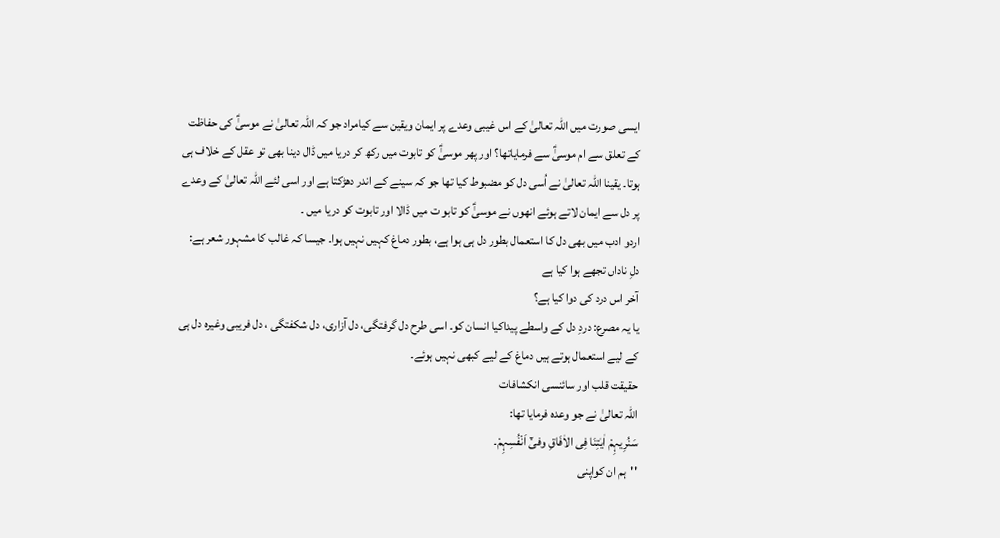ایسی صورت میں اللہ تعالیٰ کے اس غیبی وعدے پر ایمان ویقین سے کیامراد جو کہ اللہ تعالیٰ نے موسیٰؑ کی حفاظت کے تعلق سے ام موسیٰؑ سے فرمایاتھا؟ اور پھر موسیٰؑ کو تابوت میں رکھ کر دریا میں ڈال دینا بھی تو عقل کے خلاف ہی ہوتا۔ یقینا اللہ تعالیٰ نے اُسی دل کو مضبوط کیا تھا جو کہ سینے کے اندر دھڑکتا ہے اور اسی لئے اللہ تعالیٰ کے وعدے پر دل سے ایمان لاتے ہوئے انھوں نے موسیٰؑ کو تابو ت میں ڈالا اور تابوت کو دریا میں ۔
اردو ادب میں بھی دل کا استعمال بطور دل ہی ہوا ہے، بطور دماغ کہیں نہیں ہوا۔ جیسا کہ غالب کا مشہور شعر ہے:
دلِ ناداں تجھے ہوا کیا ہے
آخر اس درد کی دوا کیا ہے؟
یا یہ مصرع: دردِ دل کے واسطے پیداکیا انسان کو۔ اسی طرح دل گرفتگی، دل آزاری، دل شکفتگی ، دل فریبی وغیرہ دل ہی کے لیے استعمال ہوتے ہیں دماغ کے لیے کبھی نہیں ہوئے۔
حقیقت قلب اور سائنسی انکشافات
اللہ تعالیٰ نے جو وعدہ فرمایا تھا:
سَنُرِیہِمْ اٰیٰتِنَا فِی الاٰفَاقِ وفیْٓ اَنْفُسِہِمْ۔
''ہم ان کواپنی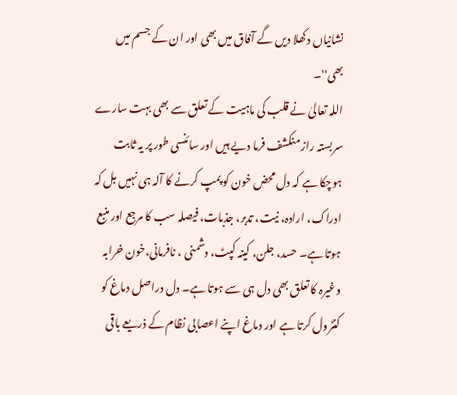نشانیاں دکھلا دیں گے آفاق میں بھی اور ان کے جسم میں بھی''۔
اللہ تعالیٰ نے قلب کی ماہیت کے تعلق سے بھی بہت سارے سربستہ راز منکشف فرما دیے ہیں اور سائنسی طور پر یہ ثابت ہوچکا ہے کہ دل محض خون کو پمپ کرنے کا آلہ ہی نہیں بل کہ ادراک، ارادہ، نیت، تدبر، جذبات، فیصلہ سب کا مرجع اور منبع ہوتا ہے۔ حسد، جلن، کینہ کپٹ، دشمنی ، نافرمانی،خون خرابہ وغیرہ کا تعلق بھی دل ہی سے ہوتا ہے۔ دل دراصل دماغ کو کنٹرول کرتا ہے اور دماغ اپنے اعصابی نظام کے ذریعے باقی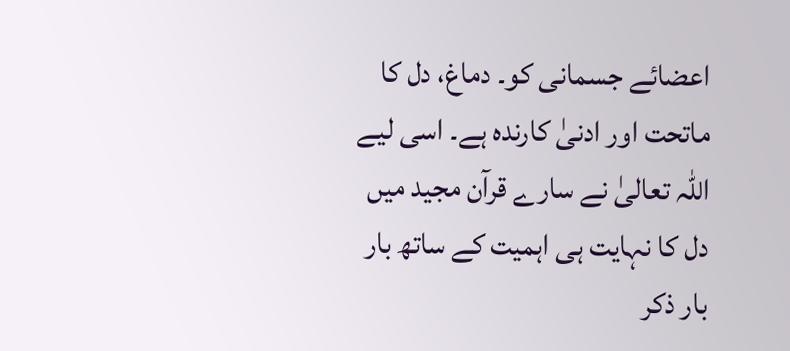اعضائے جسمانی کو۔ دماغ، دل کا ماتحت اور ادنیٰ کارندہ ہے۔ اسی لیے اللہ تعالیٰ نے سارے قرآن مجید میں دل کا نہایت ہی اہمیت کے ساتھ بار بار ذکر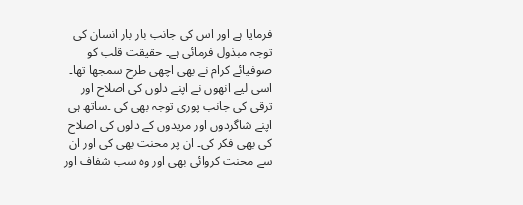فرمایا ہے اور اس کی جانب بار بار انسان کی توجہ مبذول فرمائی ہے۔ حقیقت قلب کو صوفیائے کرام نے بھی اچھی طرح سمجھا تھا۔ اسی لیے انھوں نے اپنے دلوں کی اصلاح اور ترقی کی جانب پوری توجہ بھی کی ۔ساتھ ہی اپنے شاگردوں اور مریدوں کے دلوں کی اصلاح کی بھی فکر کی۔ ان پر محنت بھی کی اور ان سے محنت کروائی بھی اور وہ سب شفاف اور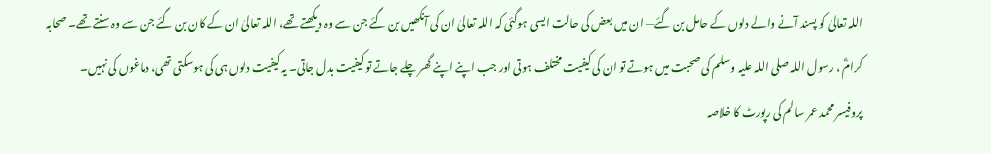اللہ تعالیٰ کو پسند آنے والے دلوں کے حامل بن گئے— ان میں بعض کی حالت ایسی ہوگئی کہ اللہ تعالیٰ ان کی آنکھیں بن گئے جن سے وہ دیکھتے تھے، اللہ تعالیٰ ان کے کان بن گئے جن سے وہ سنتے تھے۔ صحابہ کرامؓ ، رسول اللہ صلی اللہ علیہ وسلم کی صحبت میں ہوتے تو ان کی کیفیت مختلف ہوتی اور جب اپنے اپنے گھر چلے جاتے تو کیفیت بدل جاتی۔ یہ کیفیت دلوں ہی کی ہوسکتی تھی، دماغوں کی نہیں۔
پروفیسر محمد عمر سالم کی رپورٹ کا خلاصہ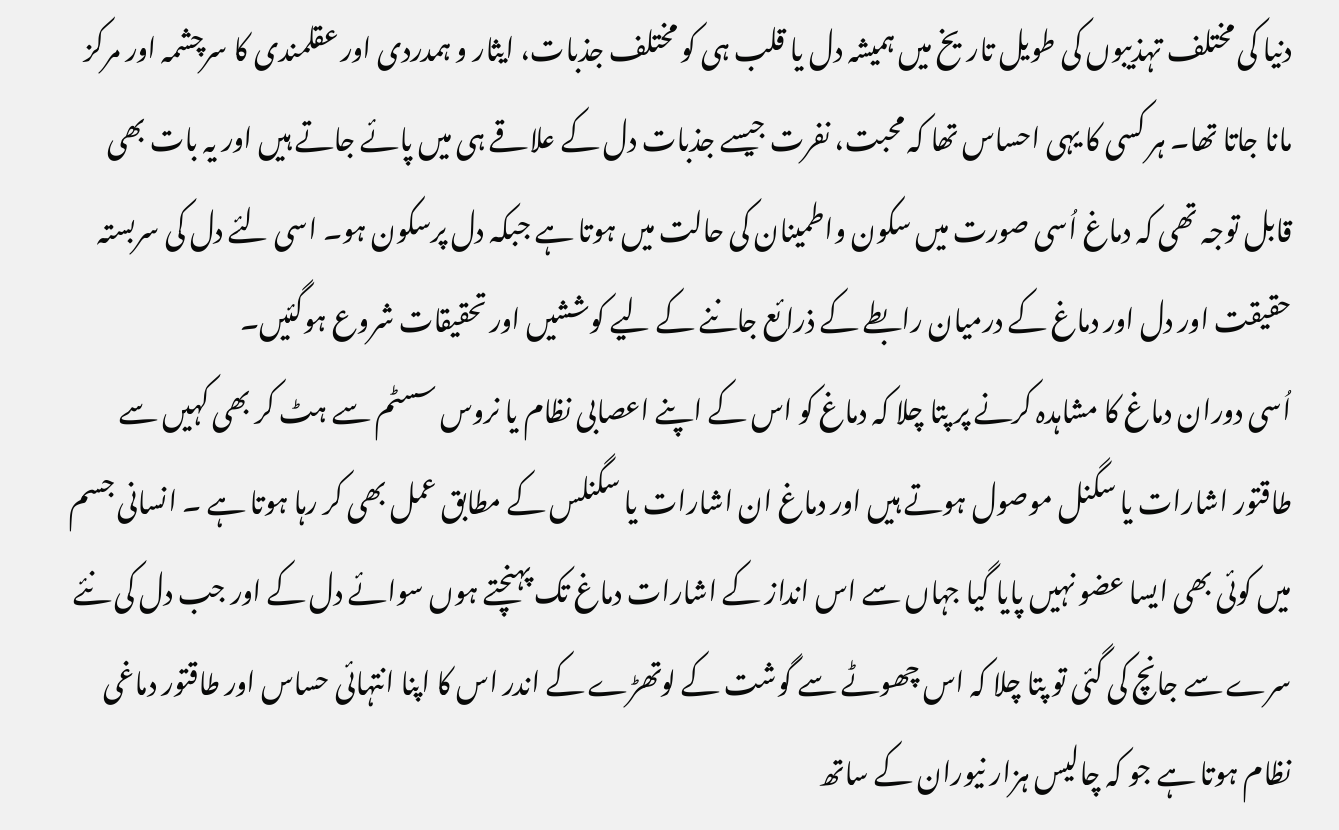دنیا کی مختلف تہذیبوں کی طویل تاریخ میں ہمیشہ دل یا قلب ہی کو مختلف جذبات، ایثار و ہمدردی اور عقلمندی کا سرچشمہ اور مرکز مانا جاتا تھا۔ ہر کسی کا یہی احساس تھا کہ محبت، نفرت جیسے جذبات دل کے علاقے ہی میں پائے جاتے ہیں اور یہ بات بھی قابل توجہ تھی کہ دماغ اُسی صورت میں سکون واطمینان کی حالت میں ہوتا ہے جبکہ دل پرسکون ہو۔ اسی لئے دل کی سربستہ حقیقت اور دل اور دماغ کے درمیان رابطے کے ذرائع جاننے کے لیے کوششیں اور تحقیقات شروع ہوگئیں۔
اُسی دوران دماغ کا مشاہدہ کرنے پر پتا چلا کہ دماغ کو اس کے اپنے اعصابی نظام یا نروس سسٹم سے ہٹ کر بھی کہیں سے طاقتور اشارات یا سگنل موصول ہوتے ہیں اور دماغ ان اشارات یا سگنلس کے مطابق عمل بھی کر رہا ہوتا ہے ۔ انسانی جسم میں کوئی بھی ایسا عضو نہیں پایا گیا جہاں سے اس انداز کے اشارات دماغ تک پہنچتے ہوں سوائے دل کے اور جب دل کی نئے سرے سے جانچ کی گئی تو پتا چلا کہ اس چھوٹے سے گوشت کے لوتھڑے کے اندر اس کا اپنا انتہائی حساس اور طاقتور دماغی نظام ہوتا ہے جو کہ چالیس ہزار نیوران کے ساتھ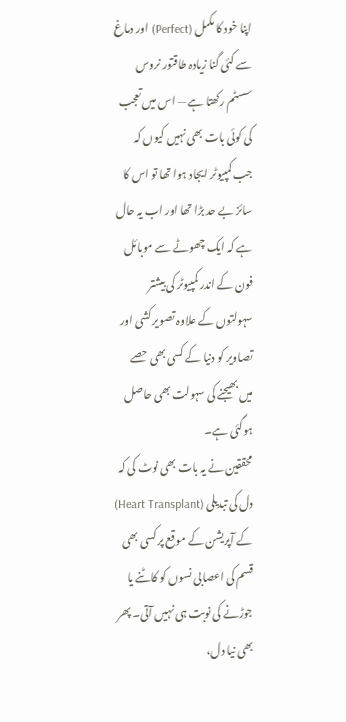اپنا خود کا مکمل (Perfect) اور دماغ سے کئی گنا زیادہ طاقتور نروس سسٹم رکھتا ہے — اس میں تعجب کی کوئی بات بھی نہیں کیوں کہ جب کمپیوٹر ایجاد ہوا تھا تو اس کا سائز بے حد بڑا تھا اور اب یہ حال ہے کہ ایک چھوٹے سے موبائل فون کے اندر کمپیوٹر کی بیشتر سہولتوں کے علاوہ تصویر کشی اور تصاویر کو دنیا کے کسی بھی حصے میں بھیجنے کی سہولت بھی حاصل ہوگئی ہے۔
محققین نے یہ بات بھی نوٹ کی کہ دل کی تبدیلی (Heart Transplant) کے آپریشن کے موقع پر کسی بھی قسم کی اعصابی نسوں کو کاٹنے یا جوڑنے کی نوبت ہی نہیں آتی۔ پھر بھی نیا دل،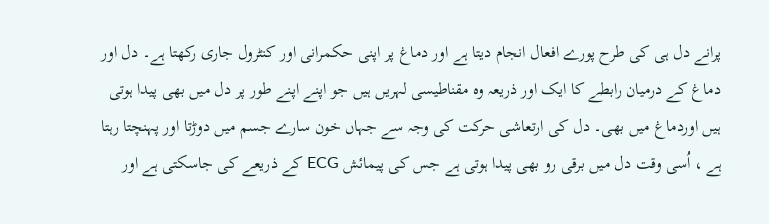پرانے دل ہی کی طرح پورے افعال انجام دیتا ہے اور دماغ پر اپنی حکمرانی اور کنٹرول جاری رکھتا ہے۔ دل اور دماغ کے درمیان رابطے کا ایک اور ذریعہ وہ مقناطیسی لہریں ہیں جو اپنے اپنے طور پر دل میں بھی پیدا ہوتی ہیں اوردماغ میں بھی۔ دل کی ارتعاشی حرکت کی وجہ سے جہاں خون سارے جسم میں دوڑتا اور پہنچتا رہتا ہے ، اُسی وقت دل میں برقی رو بھی پیدا ہوتی ہے جس کی پیمائش ECG کے ذریعے کی جاسکتی ہے اور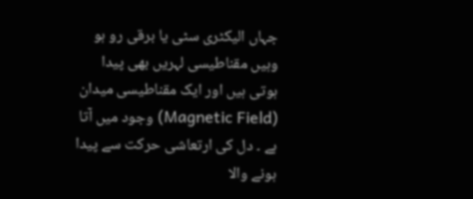جہاں الیکٹری سٹی یا برقی رو ہو وہیں مقناطیسی لہریں بھی پیدا ہوتی ہیں اور ایک مقناطیسی میدان (Magnetic Field) وجود میں آتا ہے ۔ دل کی ارتعاشی حرکت سے پیدا ہونے والا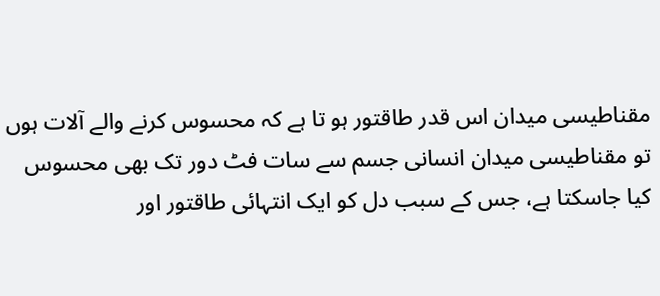مقناطیسی میدان اس قدر طاقتور ہو تا ہے کہ محسوس کرنے والے آلات ہوں تو مقناطیسی میدان انسانی جسم سے سات فٹ دور تک بھی محسوس کیا جاسکتا ہے، جس کے سبب دل کو ایک انتہائی طاقتور اور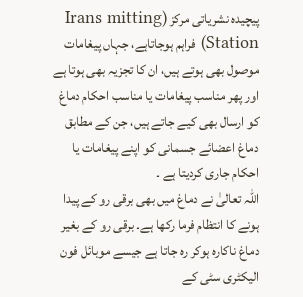پیچیدہ نشریاتی مرکز (Irans mitting Station) فراہم ہوجاتاہے، جہاں پیغامات موصول بھی ہوتے ہیں، ان کا تجزیہ بھی ہوتا ہے اور پھر مناسب پیغامات یا مناسب احکام دماغ کو ارسال بھی کیے جاتے ہیں، جن کے مطابق دماغ اعضائے جسمانی کو اپنے پیغامات یا احکام جاری کردیتا ہے ۔
اللہ تعالیٰ نے دماغ میں بھی برقی رو کے پیدا ہونے کا انتظام فرما رکھا ہے۔ برقی رو کے بغیر دماغ ناکارہ ہوکر رہ جاتا ہے جیسے موبائل فون الیکٹری سٹی کے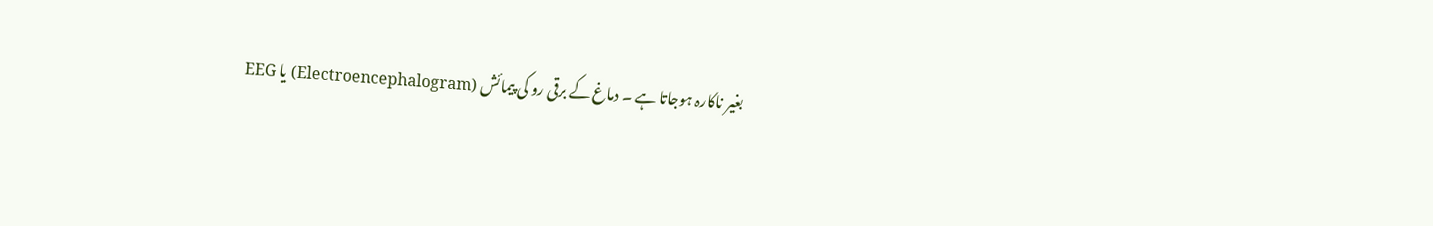بغیر ناکارہ ہوجاتا ہے ۔ دماغ کے برقی رو کی پیمائش (Electroencephalogram) یا EEG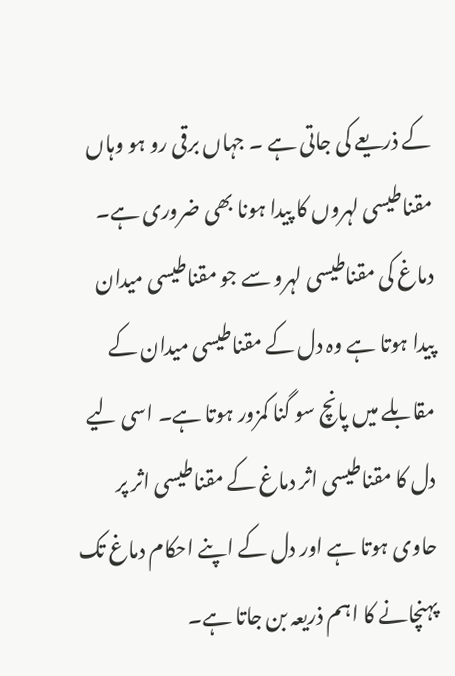کے ذریعے کی جاتی ہے ۔ جہاں برقی رو ہو وہاں مقناطیسی لہروں کا پیدا ہونا بھی ضروری ہے۔ دماغ کی مقناطیسی لہرو سے جو مقناطیسی میدان پیدا ہوتا ہے وہ دل کے مقناطیسی میدان کے مقابلے میں پانچ سو گنا کمزور ہوتا ہے۔ اسی لیے دل کا مقناطیسی اثر دماغ کے مقناطیسی اثر پر حاوی ہوتا ہے اور دل کے اپنے احکام دماغ تک پہنچانے کا اہم ذریعہ بن جاتا ہے۔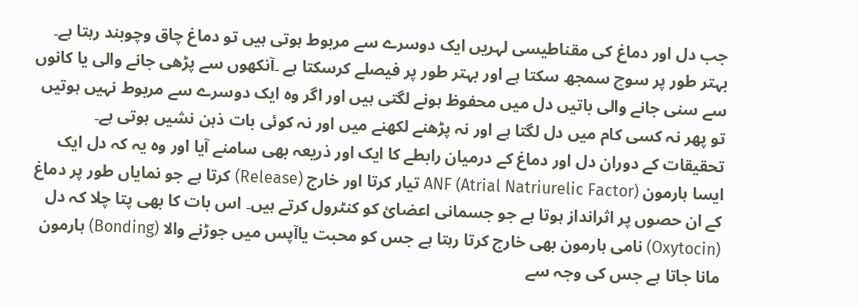جب دل اور دماغ کی مقناطیسی لہریں ایک دوسرے سے مربوط ہوتی ہیں تو دماغ چاق وچوبند رہتا ہے۔ بہتر طور پر سوچ سمجھ سکتا ہے اور بہتر طور پر فیصلے کرسکتا ہے ۔آنکھوں سے پڑھی جانے والی یا کانوں سے سنی جانے والی باتیں دل میں محفوظ ہونے لگتی ہیں اور اگر وہ ایک دوسرے سے مربوط نہیں ہوتیں تو پھر نہ کسی کام میں دل لگتا ہے اور نہ پڑھنے لکھنے میں اور نہ کوئی بات ذہن نشیں ہوتی ہے۔
تحقیقات کے دوران دل اور دماغ کے درمیان رابطے کا ایک اور ذریعہ بھی سامنے آیا اور وہ یہ کہ دل ایک ایسا ہارمون (Atrial Natriurelic Factor) ANF تیار کرتا اور خارج (Release) کرتا ہے جو نمایاں طور پر دماغ کے ان حصوں پر اثرانداز ہوتا ہے جو جسمانی اعضائ کو کنٹرول کرتے ہیں۔ اس بات کا بھی پتا چلا کہ دل (Oxytocin) نامی ہارمون بھی خارج کرتا رہتا ہے جس کو محبت یاآپس میں جوڑنے والا (Bonding) ہارمون مانا جاتا ہے جس کی وجہ سے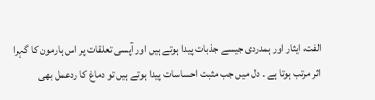الفت، ایثار اور ہمدردی جیسے جذبات پیدا ہوتے ہیں اور آپسی تعلقات پر اس ہارمون کا گہرا اثر مرتب ہوتا ہے ۔ دل میں جب مثبت احساسات پیدا ہوتے ہیں تو دماغ کا ردعمل بھی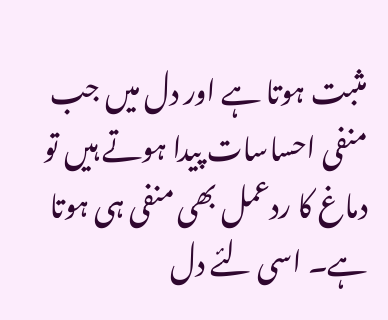مثبت ہوتا ہے اور دل میں جب منفی احساسات پیدا ہوتے ہیں تو دماغ کا ردعمل بھی منفی ہی ہوتا ہے۔ اسی لئے دل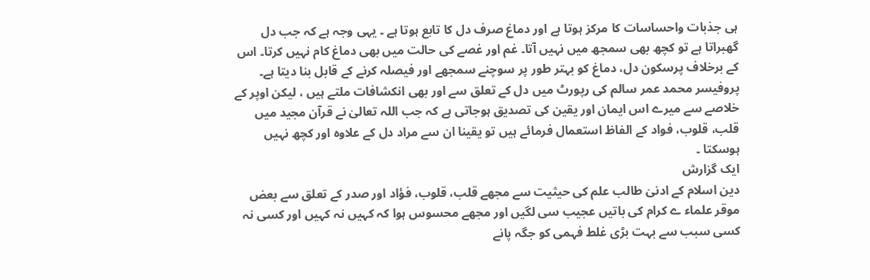ہی جذبات واحساسات کا مرکز ہوتا ہے اور دماغ صرف دل کا تابع ہوتا ہے ۔ یہی وجہ ہے کہ جب دل گھبراتا ہے تو کچھ بھی سمجھ میں نہیں آتا۔ غم اور غصے کی حالت میں بھی دماغ کام نہیں کرتا۔ اس کے برخلاف پرسکون دل، دماغ کو بہتر طور پر سوچنے سمجھے اور فیصلہ کرنے کے قابل بنا دیتا ہے۔
پروفیسر محمد عمر سالم کی رپورٹ میں دل کے تعلق سے اور بھی انکشافات ملتے ہیں ، لیکن اوپر کے خلاصے سے میرے اس ایمان اور یقین کی تصدیق ہوجاتی ہے کہ جب اللہ تعالیٰ نے قرآن مجید میں قلب، قلوب، فواد کے الفاظ استعمال فرمائے ہیں تو یقینا ان سے مراد دل کے علاوہ اور کچھ نہیں ہوسکتا ۔
ایک گزارش
دین اسلام کے ادنیٰ طالب علم کی حیثیت سے مجھے قلب، قلوب، فؤاد اور صدر کے تعلق سے بعض موقر علماء ے کرام کی باتیں عجیب سی لگیں اور مجھے محسوس ہوا کہ کہیں نہ کہیں اور کسی نہ کسی سبب سے بہت بڑی غلط فہمی کو جگہ پانے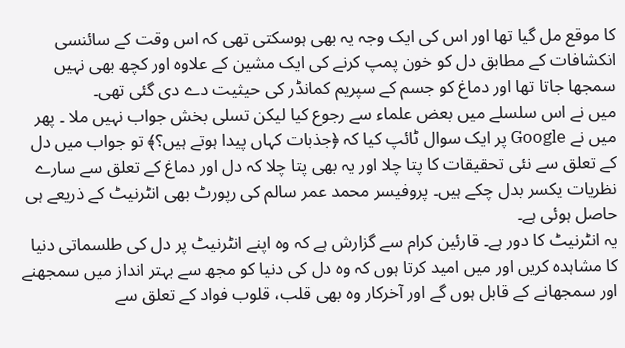کا موقع مل گیا تھا اور اس کی ایک وجہ یہ بھی ہوسکتی تھی کہ اس وقت کے سائنسی انکشافات کے مطابق دل کو خون پمپ کرنے کی ایک مشین کے علاوہ اور کچھ بھی نہیں سمجھا جاتا تھا اور دماغ کو جسم کے سپریم کمانڈر کی حیثیت دے دی گئی تھی۔
میں نے اس سلسلے میں بعض علماء سے رجوع کیا لیکن تسلی بخش جواب نہیں ملا ۔ پھر میں نے Google پر ایک سوال ٹائپ کیا کہ ﴿جذبات کہاں پیدا ہوتے ہیں؟﴾ تو جواب میں دل کے تعلق سے نئی تحقیقات کا پتا چلا اور یہ بھی پتا چلا کہ دل اور دماغ کے تعلق سے سارے نظریات یکسر بدل چکے ہیں۔ پروفیسر محمد عمر سالم کی رپورٹ بھی انٹرنیٹ کے ذریعے ہی حاصل ہوئی ہے۔
یہ انٹرنیٹ کا دور ہے۔ قارئین کرام سے گزارش ہے کہ وہ اپنے انٹرنیٹ پر دل کی طلسماتی دنیا کا مشاہدہ کریں اور میں امید کرتا ہوں کہ وہ دل کی دنیا کو مجھ سے بہتر انداز میں سمجھنے اور سمجھانے کے قابل ہوں گے اور آخرکار وہ بھی قلب، قلوب فواد کے تعلق سے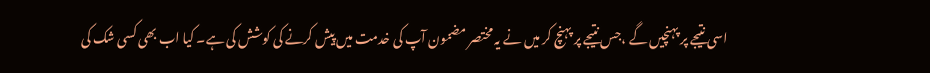اسی نتیجے پر پہنچیں گے ،جس نتیجے پر پہنچ کر میں نے یہ مختصر مضمون آپ کی خدمت میں پیش کرنے کی کوشش کی ہے۔ کیا اب بھی کسی شک کی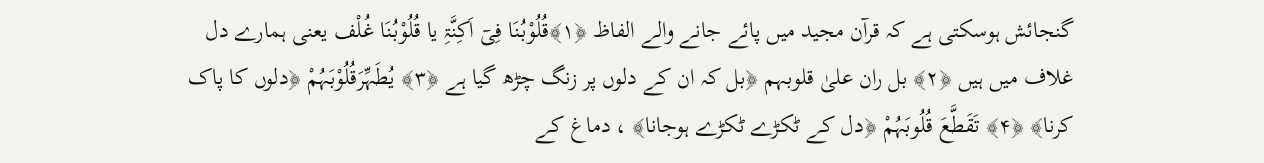گنجائش ہوسکتی ہے کہ قرآن مجید میں پائے جانے والے الفاظ ﴿۱﴾قُلُوْبُنَا فِیٓ اَکِنَّۃِ یا قُلُوْبُنَا غُلْف یعنی ہمارے دل غلاف میں ہیں ﴿۲﴾ بل ران علیٰ قلوبہم ﴿بل کہ ان کے دلوں پر زنگ چڑھ گیا ہے ﴿۳﴾ یُطَہِّرَقُلُوْبَہُمْ ﴿دلوں کا پاک کرنا﴾ ﴿۴﴾ تَقَطَّعَ قُلُوبَہُمْ ﴿دل کے ٹکڑے ٹکڑے ہوجانا﴾ ، دماغ کے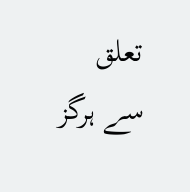تعلق سے ہرگز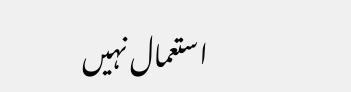استعمال نہیں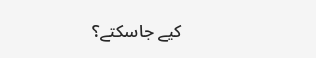کیے جاسکتے؟